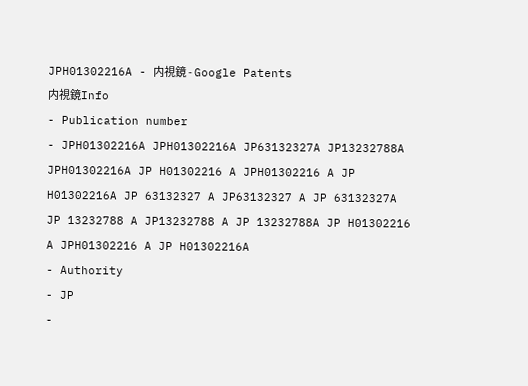JPH01302216A - 内視鏡 - Google Patents
内視鏡Info
- Publication number
- JPH01302216A JPH01302216A JP63132327A JP13232788A JPH01302216A JP H01302216 A JPH01302216 A JP H01302216A JP 63132327 A JP63132327 A JP 63132327A JP 13232788 A JP13232788 A JP 13232788A JP H01302216 A JPH01302216 A JP H01302216A
- Authority
- JP
-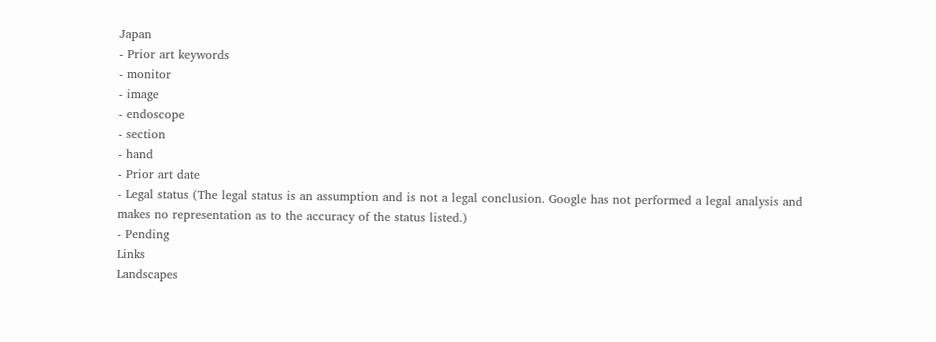Japan
- Prior art keywords
- monitor
- image
- endoscope
- section
- hand
- Prior art date
- Legal status (The legal status is an assumption and is not a legal conclusion. Google has not performed a legal analysis and makes no representation as to the accuracy of the status listed.)
- Pending
Links
Landscapes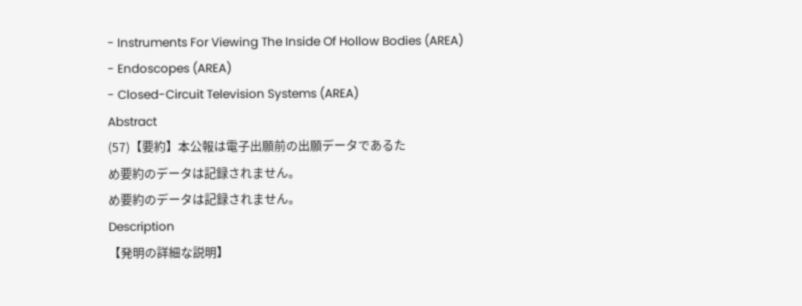- Instruments For Viewing The Inside Of Hollow Bodies (AREA)
- Endoscopes (AREA)
- Closed-Circuit Television Systems (AREA)
Abstract
(57)【要約】本公報は電子出願前の出願データであるた
め要約のデータは記録されません。
め要約のデータは記録されません。
Description
【発明の詳細な説明】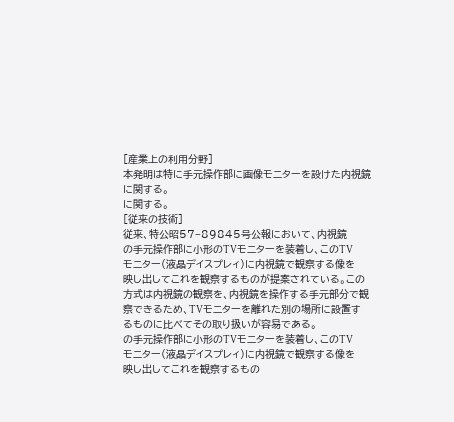[産業上の利用分野]
本発明は特に手元操作部に画像モニターを設けた内視鏡
に関する。
に関する。
[従来の技術]
従来、特公昭57−89845号公報において、内視鏡
の手元操作部に小形のTVモニターを装着し、このTV
モニター(液晶デイスプレィ)に内視鏡で観察する像を
映し出してこれを観察するものが提案されている。この
方式は内視鏡の観察を、内視鏡を操作する手元部分で観
察できるため、TVモニターを離れた別の場所に設置す
るものに比べてその取り扱いが容易である。
の手元操作部に小形のTVモニターを装着し、このTV
モニター(液晶デイスプレィ)に内視鏡で観察する像を
映し出してこれを観察するもの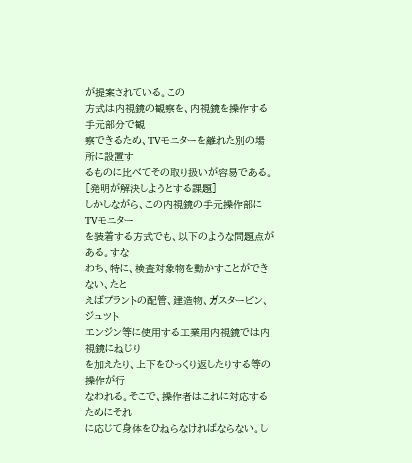が提案されている。この
方式は内視鏡の観察を、内視鏡を操作する手元部分で観
察できるため、TVモニターを離れた別の場所に設置す
るものに比べてその取り扱いが容易である。
[発明が解決しようとする課題]
しかしながら、この内視鏡の手元操作部にTVモニター
を装着する方式でも、以下のような問題点がある。すな
わち、特に、検査対象物を動かすことができない、たと
えばプラントの配管、建造物、ガスタービン、ジュツト
エンジン等に使用する工業用内視鏡では内視鏡にねじり
を加えたり、上下をひっくり返したりする等の操作が行
なわれる。そこで、操作者はこれに対応するためにそれ
に応じて身体をひねらなければならない。し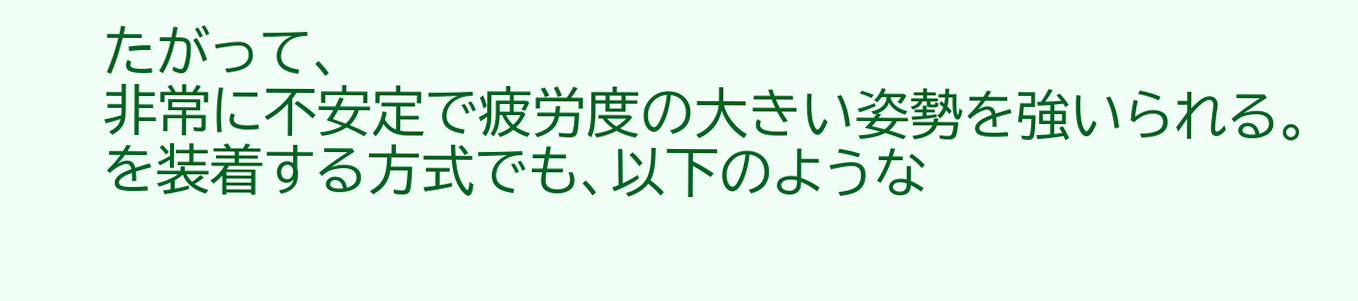たがって、
非常に不安定で疲労度の大きい姿勢を強いられる。
を装着する方式でも、以下のような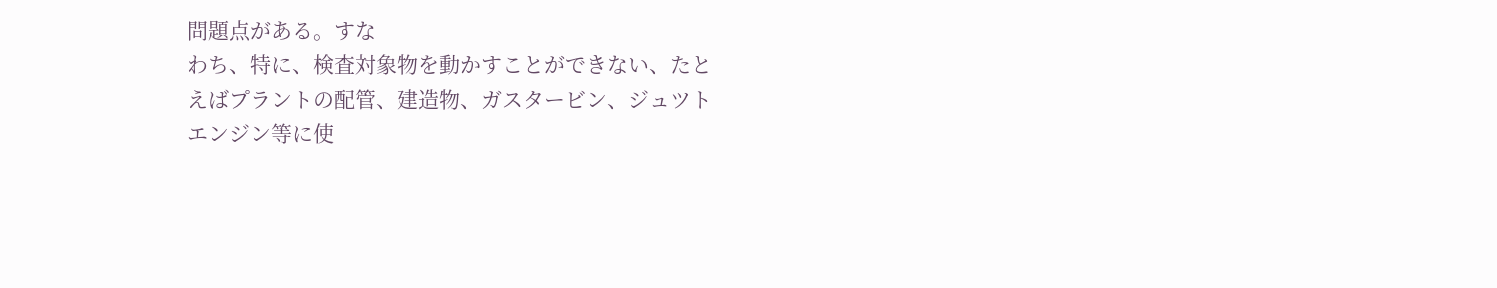問題点がある。すな
わち、特に、検査対象物を動かすことができない、たと
えばプラントの配管、建造物、ガスタービン、ジュツト
エンジン等に使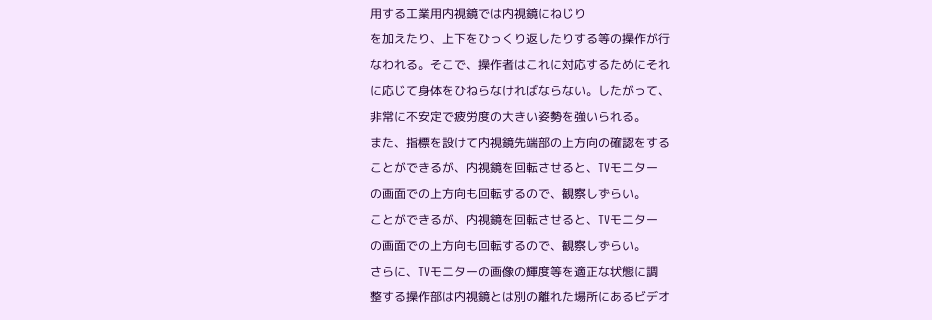用する工業用内視鏡では内視鏡にねじり
を加えたり、上下をひっくり返したりする等の操作が行
なわれる。そこで、操作者はこれに対応するためにそれ
に応じて身体をひねらなければならない。したがって、
非常に不安定で疲労度の大きい姿勢を強いられる。
また、指標を設けて内視鏡先端部の上方向の確認をする
ことができるが、内視鏡を回転させると、TVモニター
の画面での上方向も回転するので、観察しずらい。
ことができるが、内視鏡を回転させると、TVモニター
の画面での上方向も回転するので、観察しずらい。
さらに、TVモニターの画像の輝度等を適正な状態に調
整する操作部は内視鏡とは別の離れた場所にあるビデオ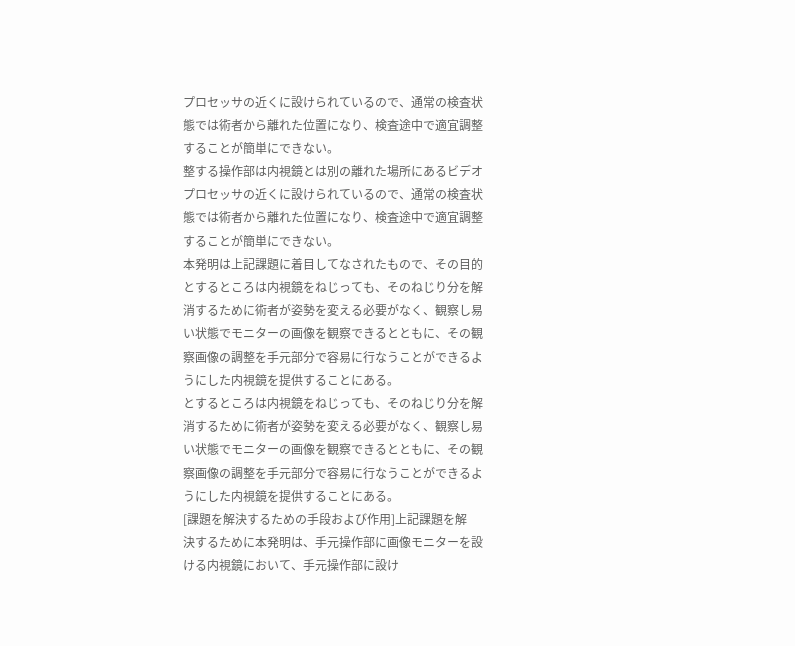プロセッサの近くに設けられているので、通常の検査状
態では術者から離れた位置になり、検査途中で適宜調整
することが簡単にできない。
整する操作部は内視鏡とは別の離れた場所にあるビデオ
プロセッサの近くに設けられているので、通常の検査状
態では術者から離れた位置になり、検査途中で適宜調整
することが簡単にできない。
本発明は上記課題に着目してなされたもので、その目的
とするところは内視鏡をねじっても、そのねじり分を解
消するために術者が姿勢を変える必要がなく、観察し易
い状態でモニターの画像を観察できるとともに、その観
察画像の調整を手元部分で容易に行なうことができるよ
うにした内視鏡を提供することにある。
とするところは内視鏡をねじっても、そのねじり分を解
消するために術者が姿勢を変える必要がなく、観察し易
い状態でモニターの画像を観察できるとともに、その観
察画像の調整を手元部分で容易に行なうことができるよ
うにした内視鏡を提供することにある。
[課題を解決するための手段および作用]上記課題を解
決するために本発明は、手元操作部に画像モニターを設
ける内視鏡において、手元操作部に設け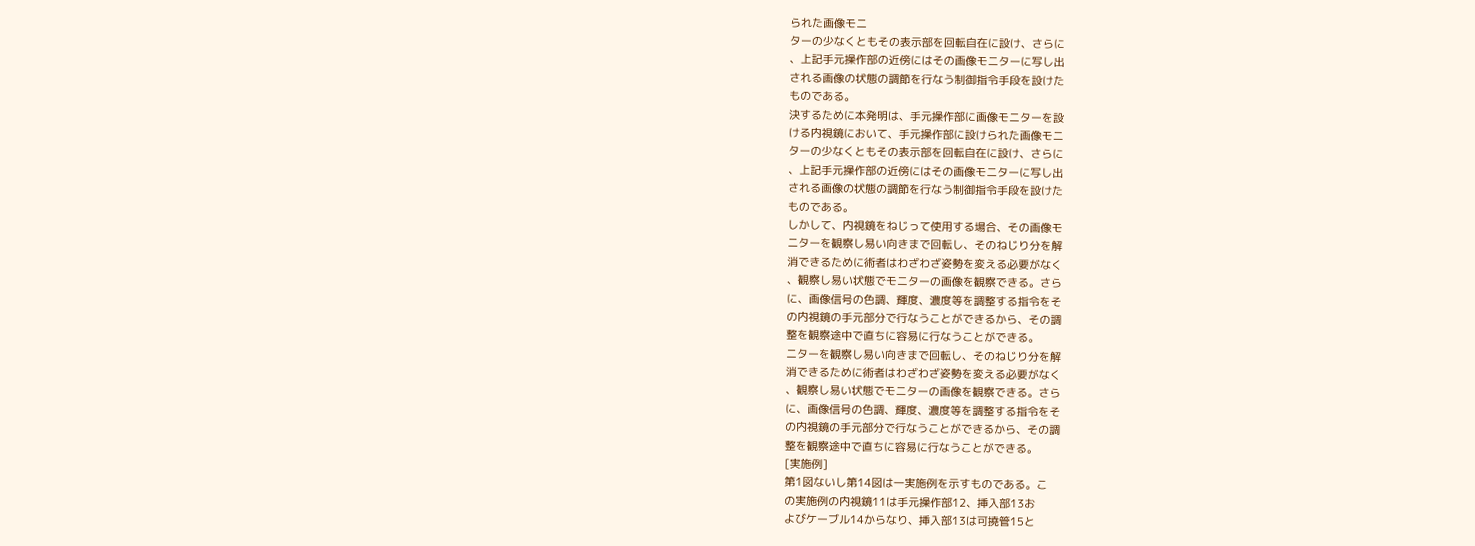られた画像モニ
ターの少なくともその表示部を回転自在に設け、さらに
、上記手元操作部の近傍にはその画像モニターに写し出
される画像の状態の調節を行なう制御指令手段を設けた
ものである。
決するために本発明は、手元操作部に画像モニターを設
ける内視鏡において、手元操作部に設けられた画像モニ
ターの少なくともその表示部を回転自在に設け、さらに
、上記手元操作部の近傍にはその画像モニターに写し出
される画像の状態の調節を行なう制御指令手段を設けた
ものである。
しかして、内視鏡をねじって使用する場合、その画像モ
ニターを観察し易い向きまで回転し、そのねじり分を解
消できるために術者はわざわざ姿勢を変える必要がなく
、観察し易い状態でモニターの画像を観察できる。さら
に、画像信号の色調、輝度、濃度等を調整する指令をそ
の内視鏡の手元部分で行なうことができるから、その調
整を観察途中で直ちに容易に行なうことができる。
ニターを観察し易い向きまで回転し、そのねじり分を解
消できるために術者はわざわざ姿勢を変える必要がなく
、観察し易い状態でモニターの画像を観察できる。さら
に、画像信号の色調、輝度、濃度等を調整する指令をそ
の内視鏡の手元部分で行なうことができるから、その調
整を観察途中で直ちに容易に行なうことができる。
[実施例]
第1図ないし第14図は一実施例を示すものである。こ
の実施例の内視鏡11は手元操作部12、挿入部13お
よびケーブル14からなり、挿入部13は可撓管15と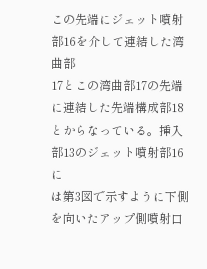この先端にジェット噴射部16を介して連結した湾曲部
17とこの湾曲部17の先端に連結した先端構成部18
とからなっている。挿入部13のジェット噴射部16に
は第3図で示すように下側を向いたアップ側噴射口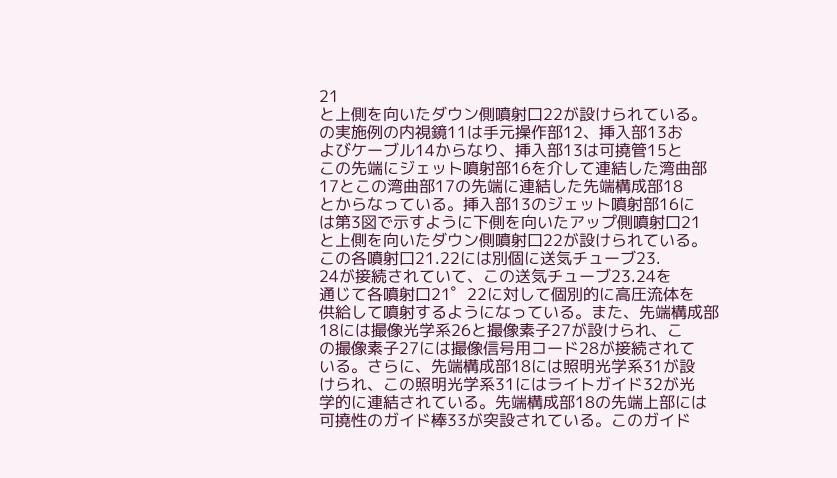21
と上側を向いたダウン側噴射口22が設けられている。
の実施例の内視鏡11は手元操作部12、挿入部13お
よびケーブル14からなり、挿入部13は可撓管15と
この先端にジェット噴射部16を介して連結した湾曲部
17とこの湾曲部17の先端に連結した先端構成部18
とからなっている。挿入部13のジェット噴射部16に
は第3図で示すように下側を向いたアップ側噴射口21
と上側を向いたダウン側噴射口22が設けられている。
この各噴射口21.22には別個に送気チューブ23.
24が接続されていて、この送気チューブ23.24を
通じて各噴射口21゜22に対して個別的に高圧流体を
供給して噴射するようになっている。また、先端構成部
18には撮像光学系26と撮像素子27が設けられ、こ
の撮像素子27には撮像信号用コード28が接続されて
いる。さらに、先端構成部18には照明光学系31が設
けられ、この照明光学系31にはライトガイド32が光
学的に連結されている。先端構成部18の先端上部には
可撓性のガイド棒33が突設されている。このガイド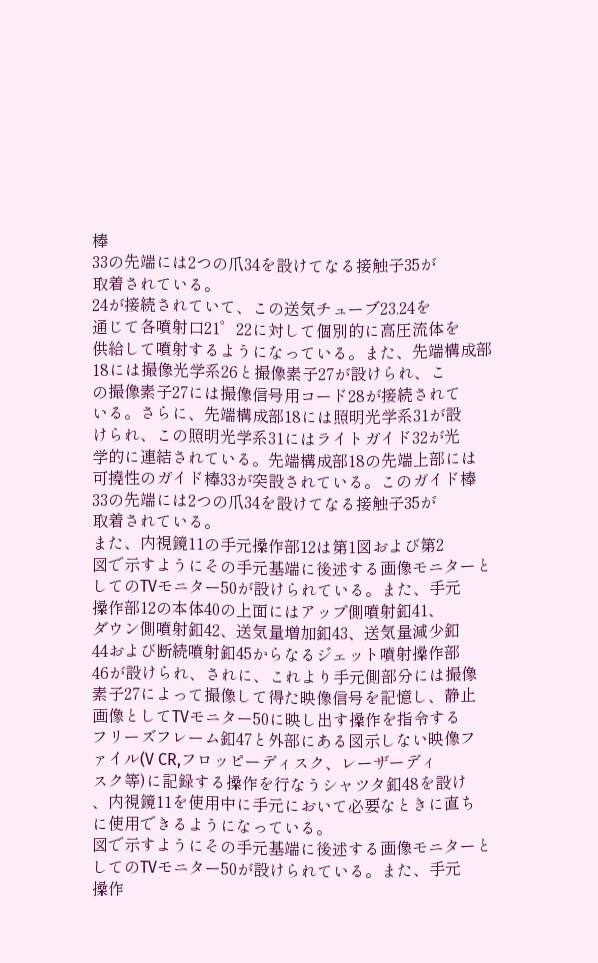棒
33の先端には2つの爪34を設けてなる接触子35が
取着されている。
24が接続されていて、この送気チューブ23.24を
通じて各噴射口21゜22に対して個別的に高圧流体を
供給して噴射するようになっている。また、先端構成部
18には撮像光学系26と撮像素子27が設けられ、こ
の撮像素子27には撮像信号用コード28が接続されて
いる。さらに、先端構成部18には照明光学系31が設
けられ、この照明光学系31にはライトガイド32が光
学的に連結されている。先端構成部18の先端上部には
可撓性のガイド棒33が突設されている。このガイド棒
33の先端には2つの爪34を設けてなる接触子35が
取着されている。
また、内視鏡11の手元操作部12は第1図および第2
図で示すようにその手元基端に後述する画像モニターと
してのTVモニター50が設けられている。また、手元
操作部12の本体40の上面にはアップ側噴射釦41、
ダウン側噴射釦42、送気量増加釦43、送気量減少釦
44および断続噴射釦45からなるジェット噴射操作部
46が設けられ、されに、これより手元側部分には撮像
素子27によって撮像して得た映像信号を記憶し、静止
画像としてTVモニター50に映し出す操作を指令する
フリーズフレーム釦47と外部にある図示しない映像フ
ァイル(V CR,フロッピーディスク、レーザーディ
スク等)に記録する操作を行なうシャツタ釦48を設け
、内視鏡11を使用中に手元において必要なときに直ち
に使用できるようになっている。
図で示すようにその手元基端に後述する画像モニターと
してのTVモニター50が設けられている。また、手元
操作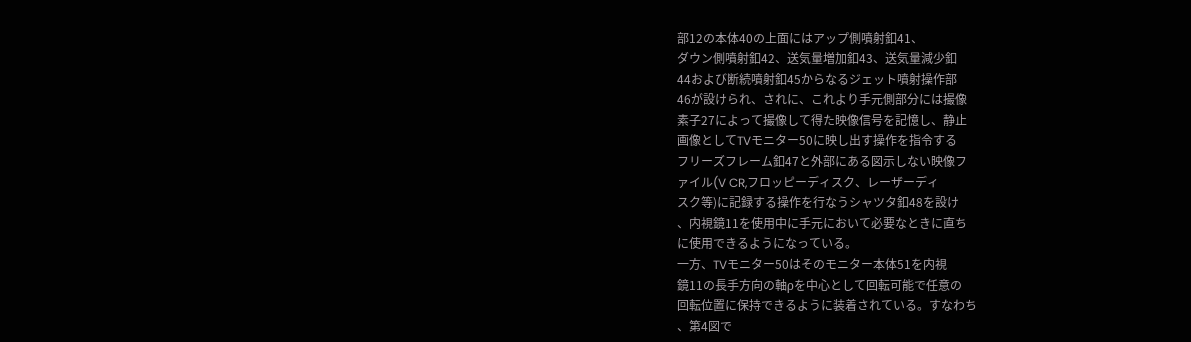部12の本体40の上面にはアップ側噴射釦41、
ダウン側噴射釦42、送気量増加釦43、送気量減少釦
44および断続噴射釦45からなるジェット噴射操作部
46が設けられ、されに、これより手元側部分には撮像
素子27によって撮像して得た映像信号を記憶し、静止
画像としてTVモニター50に映し出す操作を指令する
フリーズフレーム釦47と外部にある図示しない映像フ
ァイル(V CR,フロッピーディスク、レーザーディ
スク等)に記録する操作を行なうシャツタ釦48を設け
、内視鏡11を使用中に手元において必要なときに直ち
に使用できるようになっている。
一方、TVモニター50はそのモニター本体51を内視
鏡11の長手方向の軸ρを中心として回転可能で任意の
回転位置に保持できるように装着されている。すなわち
、第4図で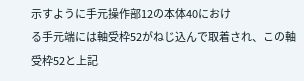示すように手元操作部12の本体40におけ
る手元端には軸受枠52がねじ込んで取着され、この軸
受枠52と上記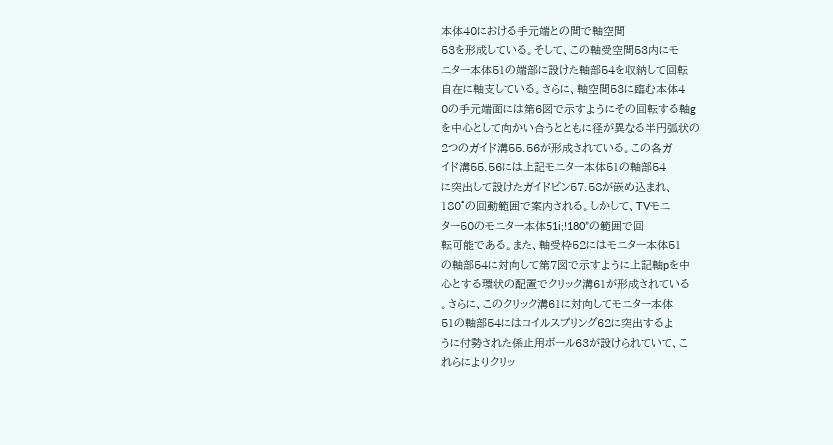本体40における手元端との間で軸空間
53を形成している。そして、この軸受空間53内にモ
ニター本体51の端部に設けた軸部54を収納して回転
自在に軸支している。さらに、軸空間53に臨む本体4
0の手元端面には第6図で示すようにその回転する軸g
を中心として向かい合うとともに径が異なる半円弧状の
2つのガイド溝55.56が形成されている。この各ガ
イド溝55.56には上記モニター本体51の軸部54
に突出して設けたガイドピン57.58が嵌め込まれ、
180°の回動範囲で案内される。しかして、TVモニ
ター50のモニター本体51i;!180”の範囲で回
転可能である。また、軸受枠52にはモニター本体51
の軸部54に対向して第7図で示すように上記軸pを中
心とする環状の配置でクリック溝61が形成されている
。さらに、このクリック溝61に対向してモニター本体
51の軸部54にはコイルスプリング62に突出するよ
うに付勢された係止用ボール63が設けられていて、こ
れらによりクリッ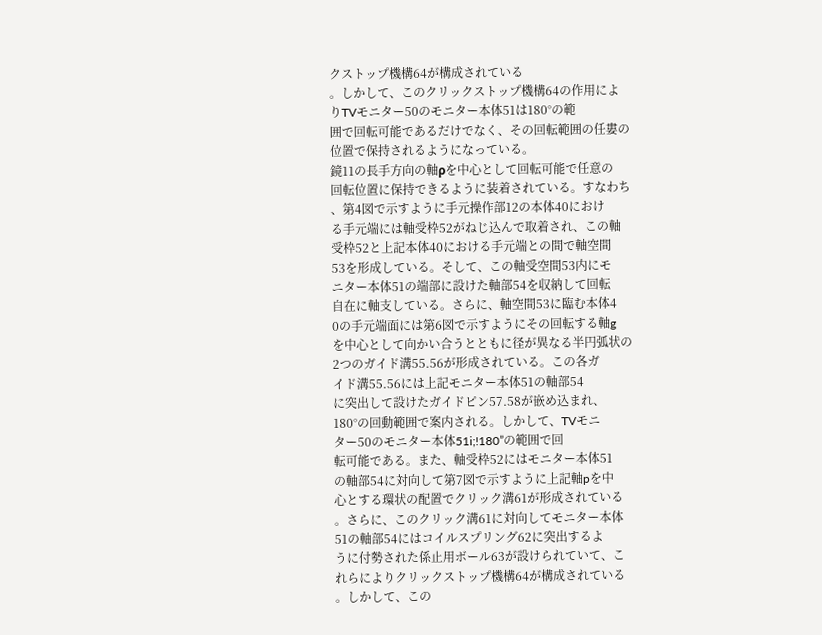クストップ機構64が構成されている
。しかして、このクリックストップ機構64の作用によ
りTVモニター50のモニター本体51は180°の範
囲で回転可能であるだけでなく、その回転範囲の任婁の
位置で保持されるようになっている。
鏡11の長手方向の軸ρを中心として回転可能で任意の
回転位置に保持できるように装着されている。すなわち
、第4図で示すように手元操作部12の本体40におけ
る手元端には軸受枠52がねじ込んで取着され、この軸
受枠52と上記本体40における手元端との間で軸空間
53を形成している。そして、この軸受空間53内にモ
ニター本体51の端部に設けた軸部54を収納して回転
自在に軸支している。さらに、軸空間53に臨む本体4
0の手元端面には第6図で示すようにその回転する軸g
を中心として向かい合うとともに径が異なる半円弧状の
2つのガイド溝55.56が形成されている。この各ガ
イド溝55.56には上記モニター本体51の軸部54
に突出して設けたガイドピン57.58が嵌め込まれ、
180°の回動範囲で案内される。しかして、TVモニ
ター50のモニター本体51i;!180”の範囲で回
転可能である。また、軸受枠52にはモニター本体51
の軸部54に対向して第7図で示すように上記軸pを中
心とする環状の配置でクリック溝61が形成されている
。さらに、このクリック溝61に対向してモニター本体
51の軸部54にはコイルスプリング62に突出するよ
うに付勢された係止用ボール63が設けられていて、こ
れらによりクリックストップ機構64が構成されている
。しかして、この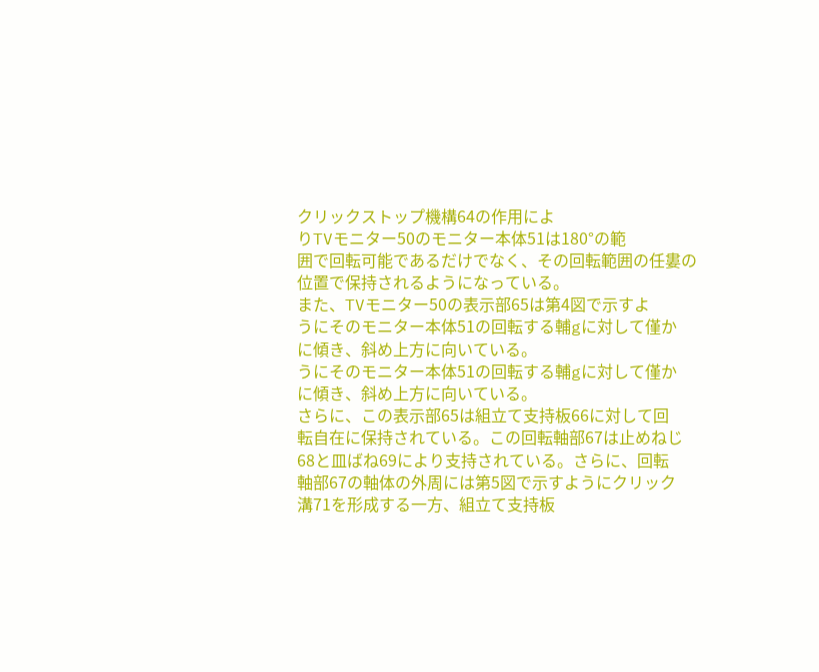クリックストップ機構64の作用によ
りTVモニター50のモニター本体51は180°の範
囲で回転可能であるだけでなく、その回転範囲の任婁の
位置で保持されるようになっている。
また、TVモニター50の表示部65は第4図で示すよ
うにそのモニター本体51の回転する輔gに対して僅か
に傾き、斜め上方に向いている。
うにそのモニター本体51の回転する輔gに対して僅か
に傾き、斜め上方に向いている。
さらに、この表示部65は組立て支持板66に対して回
転自在に保持されている。この回転軸部67は止めねじ
68と皿ばね69により支持されている。さらに、回転
軸部67の軸体の外周には第5図で示すようにクリック
溝71を形成する一方、組立て支持板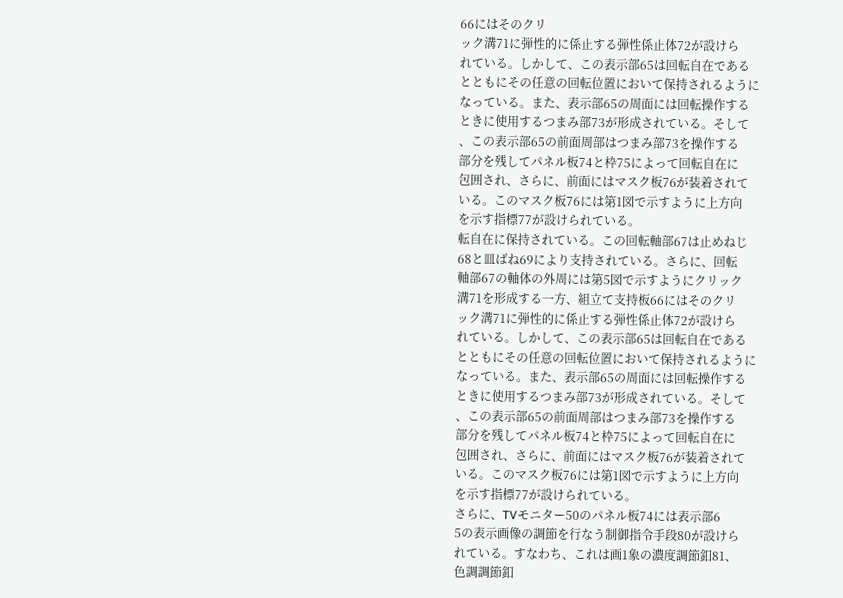66にはそのクリ
ック溝71に弾性的に係止する弾性係止体72が設けら
れている。しかして、この表示部65は回転自在である
とともにその任意の回転位置において保持されるように
なっている。また、表示部65の周面には回転操作する
ときに使用するつまみ部73が形成されている。そして
、この表示部65の前面周部はつまみ部73を操作する
部分を残してパネル板74と枠75によって回転自在に
包囲され、さらに、前面にはマスク板76が装着されて
いる。このマスク板76には第1図で示すように上方向
を示す指標77が設けられている。
転自在に保持されている。この回転軸部67は止めねじ
68と皿ばね69により支持されている。さらに、回転
軸部67の軸体の外周には第5図で示すようにクリック
溝71を形成する一方、組立て支持板66にはそのクリ
ック溝71に弾性的に係止する弾性係止体72が設けら
れている。しかして、この表示部65は回転自在である
とともにその任意の回転位置において保持されるように
なっている。また、表示部65の周面には回転操作する
ときに使用するつまみ部73が形成されている。そして
、この表示部65の前面周部はつまみ部73を操作する
部分を残してパネル板74と枠75によって回転自在に
包囲され、さらに、前面にはマスク板76が装着されて
いる。このマスク板76には第1図で示すように上方向
を示す指標77が設けられている。
さらに、TVモニター50のパネル板74には表示部6
5の表示画像の調節を行なう制御指令手段80が設けら
れている。すなわち、これは画1象の濃度調節釦81、
色調調節釦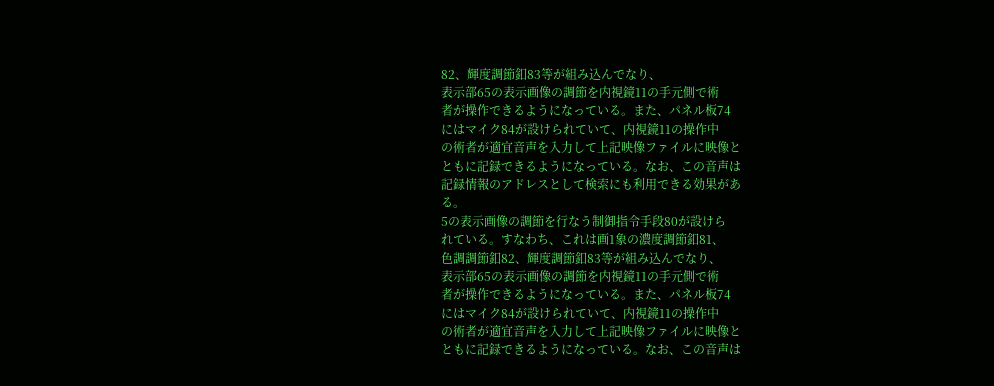82、輝度調節釦83等が組み込んでなり、
表示部65の表示画像の調節を内視鏡11の手元側で術
者が操作できるようになっている。また、パネル板74
にはマイク84が設けられていて、内視鏡11の操作中
の術者が適宜音声を入力して上記映像ファイルに映像と
ともに記録できるようになっている。なお、この音声は
記録情報のアドレスとして検索にも利用できる効果があ
る。
5の表示画像の調節を行なう制御指令手段80が設けら
れている。すなわち、これは画1象の濃度調節釦81、
色調調節釦82、輝度調節釦83等が組み込んでなり、
表示部65の表示画像の調節を内視鏡11の手元側で術
者が操作できるようになっている。また、パネル板74
にはマイク84が設けられていて、内視鏡11の操作中
の術者が適宜音声を入力して上記映像ファイルに映像と
ともに記録できるようになっている。なお、この音声は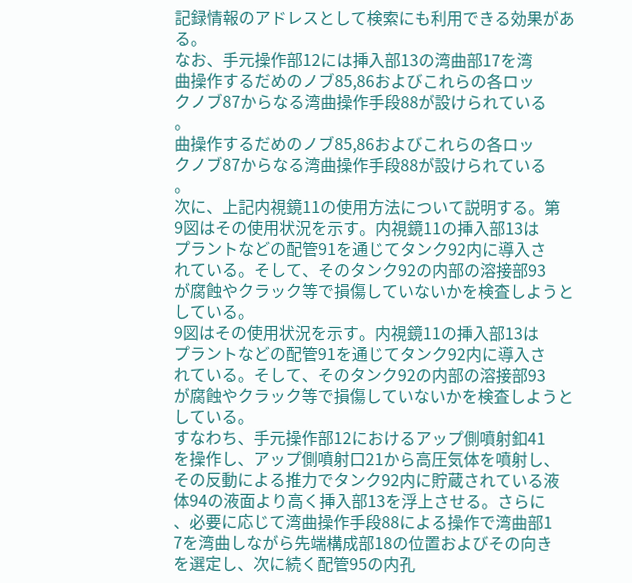記録情報のアドレスとして検索にも利用できる効果があ
る。
なお、手元操作部12には挿入部13の湾曲部17を湾
曲操作するだめのノブ85,86およびこれらの各ロッ
クノブ87からなる湾曲操作手段88が設けられている
。
曲操作するだめのノブ85,86およびこれらの各ロッ
クノブ87からなる湾曲操作手段88が設けられている
。
次に、上記内視鏡11の使用方法について説明する。第
9図はその使用状況を示す。内視鏡11の挿入部13は
プラントなどの配管91を通じてタンク92内に導入さ
れている。そして、そのタンク92の内部の溶接部93
が腐蝕やクラック等で損傷していないかを検査しようと
している。
9図はその使用状況を示す。内視鏡11の挿入部13は
プラントなどの配管91を通じてタンク92内に導入さ
れている。そして、そのタンク92の内部の溶接部93
が腐蝕やクラック等で損傷していないかを検査しようと
している。
すなわち、手元操作部12におけるアップ側噴射釦41
を操作し、アップ側噴射口21から高圧気体を噴射し、
その反動による推力でタンク92内に貯蔵されている液
体94の液面より高く挿入部13を浮上させる。さらに
、必要に応じて湾曲操作手段88による操作で湾曲部1
7を湾曲しながら先端構成部18の位置およびその向き
を選定し、次に続く配管95の内孔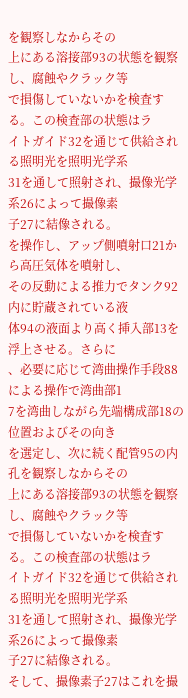を観察しなからその
上にある溶接部93の状態を観察し、腐蝕やクラック等
で損傷していないかを検査する。この検査部の状態はラ
イトガイド32を通じて供給される照明光を照明光学系
31を通して照射され、撮像光学系26によって撮像素
子27に結像される。
を操作し、アップ側噴射口21から高圧気体を噴射し、
その反動による推力でタンク92内に貯蔵されている液
体94の液面より高く挿入部13を浮上させる。さらに
、必要に応じて湾曲操作手段88による操作で湾曲部1
7を湾曲しながら先端構成部18の位置およびその向き
を選定し、次に続く配管95の内孔を観察しなからその
上にある溶接部93の状態を観察し、腐蝕やクラック等
で損傷していないかを検査する。この検査部の状態はラ
イトガイド32を通じて供給される照明光を照明光学系
31を通して照射され、撮像光学系26によって撮像素
子27に結像される。
そして、撮像素子27はこれを撮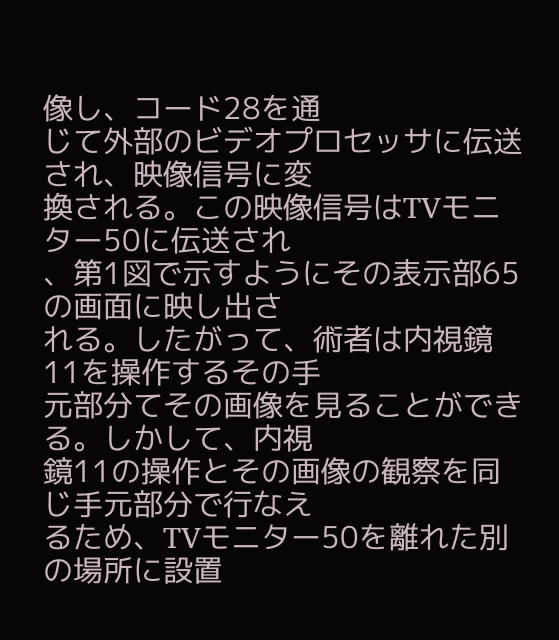像し、コード28を通
じて外部のビデオプロセッサに伝送され、映像信号に変
換される。この映像信号はTVモニター50に伝送され
、第1図で示すようにその表示部65の画面に映し出さ
れる。したがって、術者は内視鏡11を操作するその手
元部分てその画像を見ることができる。しかして、内視
鏡11の操作とその画像の観察を同じ手元部分で行なえ
るため、TVモニター50を離れた別の場所に設置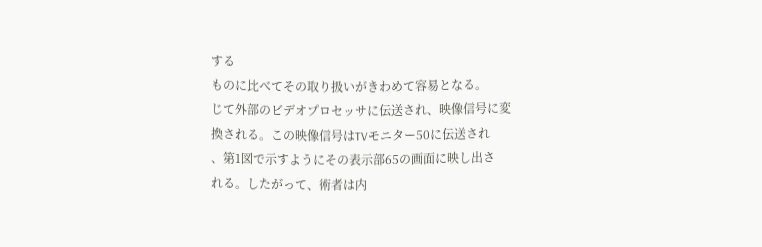する
ものに比べてその取り扱いがきわめて容易となる。
じて外部のビデオプロセッサに伝送され、映像信号に変
換される。この映像信号はTVモニター50に伝送され
、第1図で示すようにその表示部65の画面に映し出さ
れる。したがって、術者は内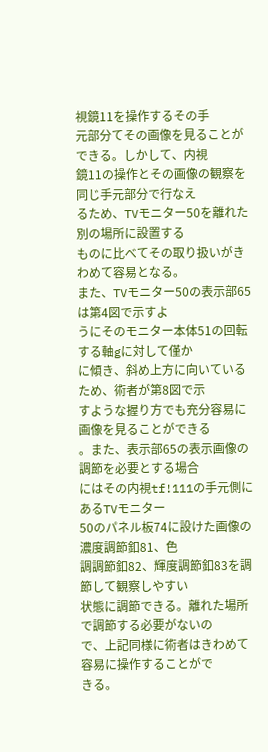視鏡11を操作するその手
元部分てその画像を見ることができる。しかして、内視
鏡11の操作とその画像の観察を同じ手元部分で行なえ
るため、TVモニター50を離れた別の場所に設置する
ものに比べてその取り扱いがきわめて容易となる。
また、TVモニター50の表示部65は第4図で示すよ
うにそのモニター本体51の回転する軸gに対して僅か
に傾き、斜め上方に向いているため、術者が第8図で示
すような握り方でも充分容易に画像を見ることができる
。また、表示部65の表示画像の調節を必要とする場合
にはその内視tf!111の手元側にあるTVモニター
50のパネル板74に設けた画像の濃度調節釦81、色
調調節釦82、輝度調節釦83を調節して観察しやすい
状態に調節できる。離れた場所で調節する必要がないの
で、上記同様に術者はきわめて容易に操作することがで
きる。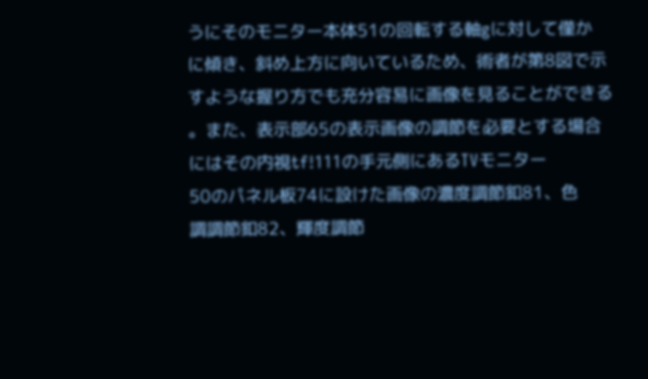うにそのモニター本体51の回転する軸gに対して僅か
に傾き、斜め上方に向いているため、術者が第8図で示
すような握り方でも充分容易に画像を見ることができる
。また、表示部65の表示画像の調節を必要とする場合
にはその内視tf!111の手元側にあるTVモニター
50のパネル板74に設けた画像の濃度調節釦81、色
調調節釦82、輝度調節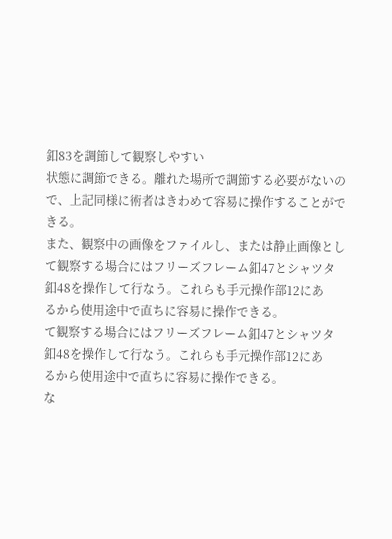釦83を調節して観察しやすい
状態に調節できる。離れた場所で調節する必要がないの
で、上記同様に術者はきわめて容易に操作することがで
きる。
また、観察中の画像をファイルし、または静止画像とし
て観察する場合にはフリーズフレーム釦47とシャツタ
釦48を操作して行なう。これらも手元操作部12にあ
るから使用途中で直ちに容易に操作できる。
て観察する場合にはフリーズフレーム釦47とシャツタ
釦48を操作して行なう。これらも手元操作部12にあ
るから使用途中で直ちに容易に操作できる。
な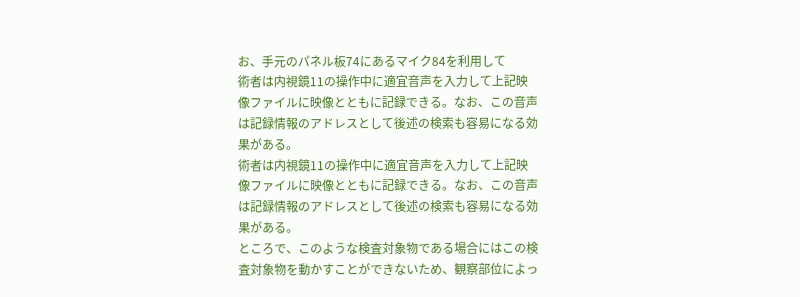お、手元のパネル板74にあるマイク84を利用して
術者は内視鏡11の操作中に適宜音声を入力して上記映
像ファイルに映像とともに記録できる。なお、この音声
は記録情報のアドレスとして後述の検索も容易になる効
果がある。
術者は内視鏡11の操作中に適宜音声を入力して上記映
像ファイルに映像とともに記録できる。なお、この音声
は記録情報のアドレスとして後述の検索も容易になる効
果がある。
ところで、このような検査対象物である場合にはこの検
査対象物を動かすことができないため、観察部位によっ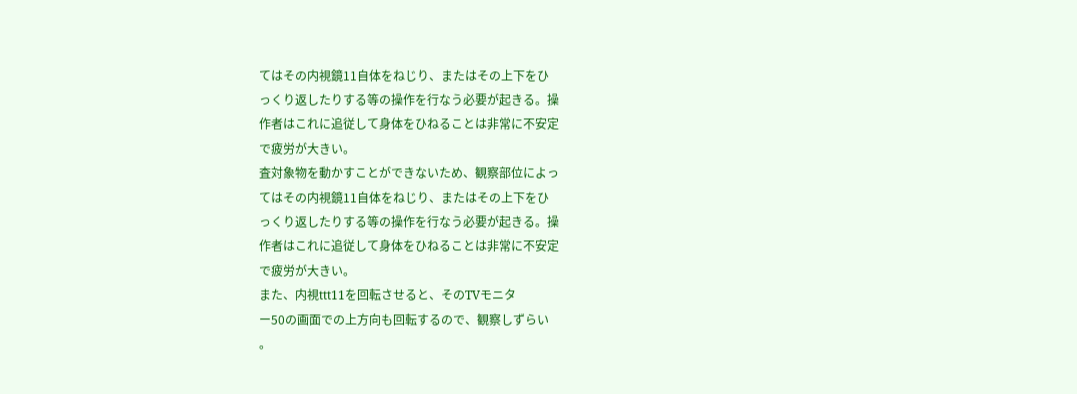てはその内視鏡11自体をねじり、またはその上下をひ
っくり返したりする等の操作を行なう必要が起きる。操
作者はこれに追従して身体をひねることは非常に不安定
で疲労が大きい。
査対象物を動かすことができないため、観察部位によっ
てはその内視鏡11自体をねじり、またはその上下をひ
っくり返したりする等の操作を行なう必要が起きる。操
作者はこれに追従して身体をひねることは非常に不安定
で疲労が大きい。
また、内視ttt11を回転させると、そのTVモニタ
ー50の画面での上方向も回転するので、観察しずらい
。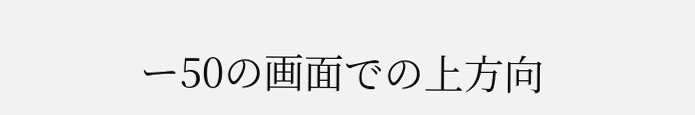ー50の画面での上方向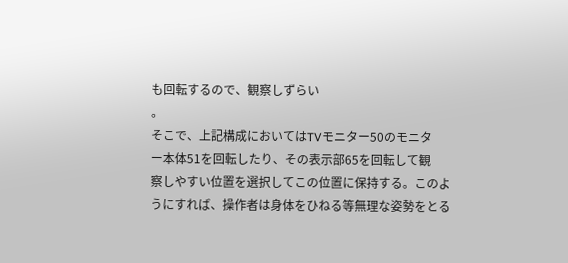も回転するので、観察しずらい
。
そこで、上記構成においてはTVモニター50のモニタ
ー本体51を回転したり、その表示部65を回転して観
察しやすい位置を選択してこの位置に保持する。このよ
うにすれば、操作者は身体をひねる等無理な姿勢をとる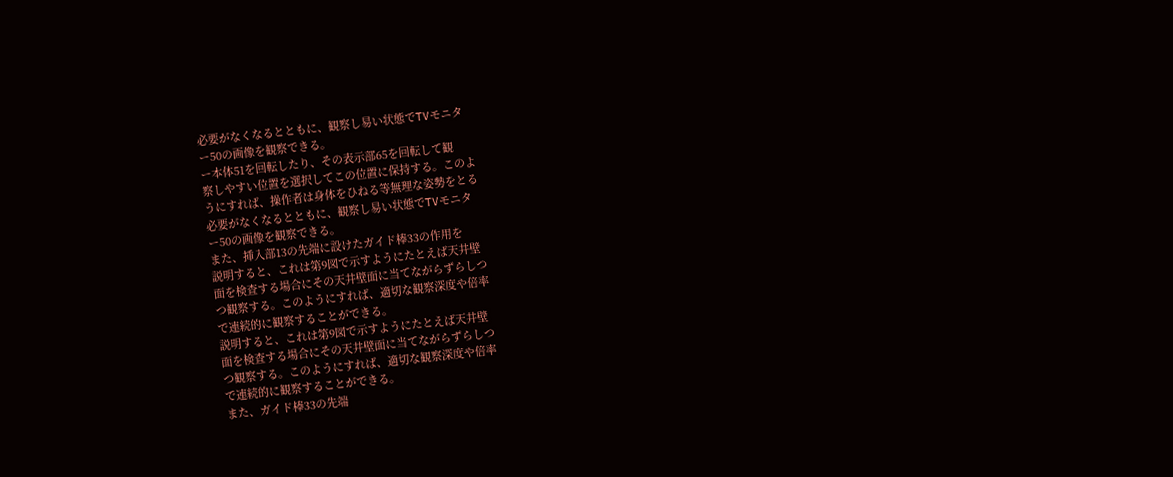必要がなくなるとともに、観察し易い状態でTVモニタ
ー50の画像を観察できる。
ー本体51を回転したり、その表示部65を回転して観
察しやすい位置を選択してこの位置に保持する。このよ
うにすれば、操作者は身体をひねる等無理な姿勢をとる
必要がなくなるとともに、観察し易い状態でTVモニタ
ー50の画像を観察できる。
また、挿入部13の先端に設けたガイド棒33の作用を
説明すると、これは第9図で示すようにたとえば天井壁
面を検査する場合にその天井壁面に当てながらずらしつ
つ観察する。このようにすれば、適切な観察深度や倍率
で連続的に観察することができる。
説明すると、これは第9図で示すようにたとえば天井壁
面を検査する場合にその天井壁面に当てながらずらしつ
つ観察する。このようにすれば、適切な観察深度や倍率
で連続的に観察することができる。
また、ガイド棒33の先端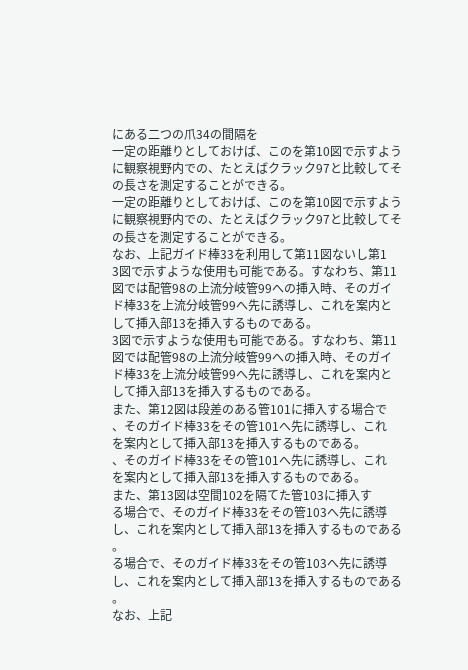にある二つの爪34の間隔を
一定の距離りとしておけば、このを第10図で示すよう
に観察視野内での、たとえばクラック97と比較してそ
の長さを測定することができる。
一定の距離りとしておけば、このを第10図で示すよう
に観察視野内での、たとえばクラック97と比較してそ
の長さを測定することができる。
なお、上記ガイド棒33を利用して第11図ないし第1
3図で示すような使用も可能である。すなわち、第11
図では配管98の上流分岐管99への挿入時、そのガイ
ド棒33を上流分岐管99へ先に誘導し、これを案内と
して挿入部13を挿入するものである。
3図で示すような使用も可能である。すなわち、第11
図では配管98の上流分岐管99への挿入時、そのガイ
ド棒33を上流分岐管99へ先に誘導し、これを案内と
して挿入部13を挿入するものである。
また、第12図は段差のある管101に挿入する場合で
、そのガイド棒33をその管101へ先に誘導し、これ
を案内として挿入部13を挿入するものである。
、そのガイド棒33をその管101へ先に誘導し、これ
を案内として挿入部13を挿入するものである。
また、第13図は空間102を隔てた管103に挿入す
る場合で、そのガイド棒33をその管103へ先に誘導
し、これを案内として挿入部13を挿入するものである
。
る場合で、そのガイド棒33をその管103へ先に誘導
し、これを案内として挿入部13を挿入するものである
。
なお、上記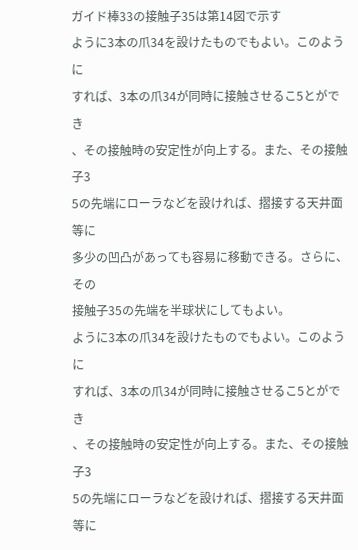ガイド棒33の接触子35は第14図で示す
ように3本の爪34を設けたものでもよい。このように
すれば、3本の爪34が同時に接触させるこ5とができ
、その接触時の安定性が向上する。また、その接触子3
5の先端にローラなどを設ければ、摺接する天井面等に
多少の凹凸があっても容易に移動できる。さらに、その
接触子35の先端を半球状にしてもよい。
ように3本の爪34を設けたものでもよい。このように
すれば、3本の爪34が同時に接触させるこ5とができ
、その接触時の安定性が向上する。また、その接触子3
5の先端にローラなどを設ければ、摺接する天井面等に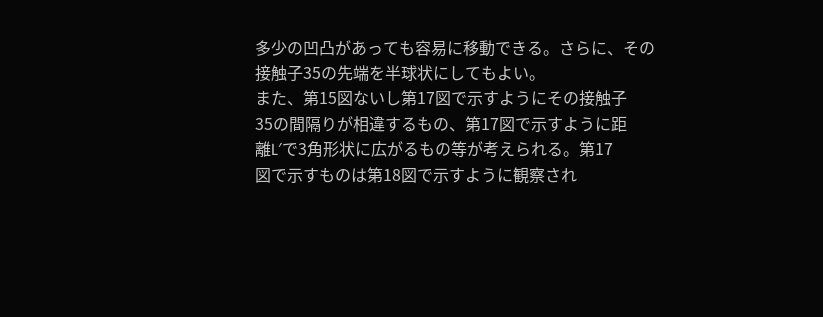多少の凹凸があっても容易に移動できる。さらに、その
接触子35の先端を半球状にしてもよい。
また、第15図ないし第17図で示すようにその接触子
35の間隔りが相違するもの、第17図で示すように距
離L′で3角形状に広がるもの等が考えられる。第17
図で示すものは第18図で示すように観察され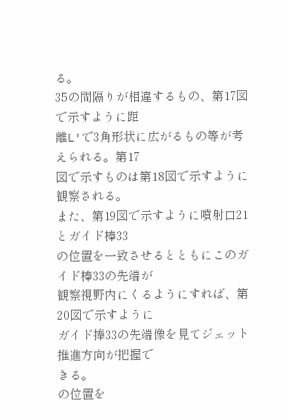る。
35の間隔りが相違するもの、第17図で示すように距
離L′で3角形状に広がるもの等が考えられる。第17
図で示すものは第18図で示すように観察される。
また、第19図で示すように噴射口21とガイド棒33
の位置を一致させるとともにこのガイド棒33の先端が
観察視野内にくるようにすれば、第20図で示すように
ガイド捧33の先端像を見てジェット推進方向が把握で
きる。
の位置を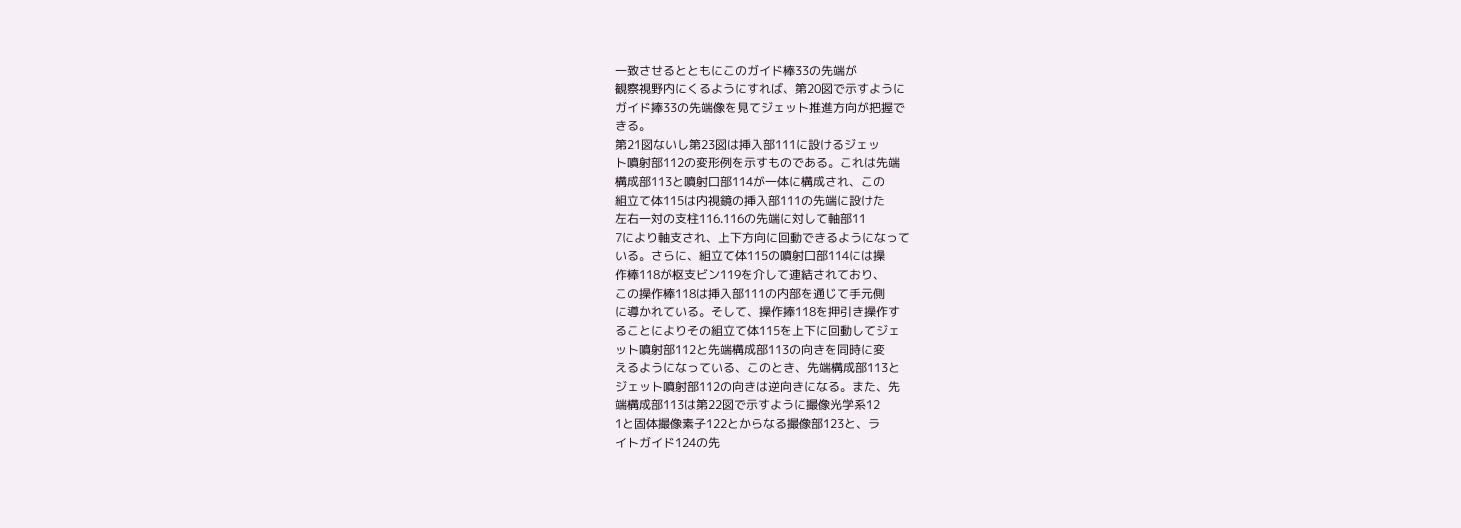一致させるとともにこのガイド棒33の先端が
観察視野内にくるようにすれば、第20図で示すように
ガイド捧33の先端像を見てジェット推進方向が把握で
きる。
第21図ないし第23図は挿入部111に設けるジェッ
ト噴射部112の変形例を示すものである。これは先端
構成部113と噴射口部114が一体に構成され、この
組立て体115は内視鏡の挿入部111の先端に設けた
左右一対の支柱116.116の先端に対して軸部11
7により軸支され、上下方向に回動できるようになって
いる。さらに、組立て体115の噴射口部114には操
作棒118が枢支ビン119を介して連結されており、
この操作棒118は挿入部111の内部を通じて手元側
に導かれている。そして、操作捧118を押引き操作す
ることによりその組立て体115を上下に回動してジェ
ット噴射部112と先端構成部113の向きを同時に変
えるようになっている、このとき、先端構成部113と
ジェット噴射部112の向きは逆向きになる。また、先
端構成部113は第22図で示すように撮像光学系12
1と固体撮像素子122とからなる撮像部123と、ラ
イトガイド124の先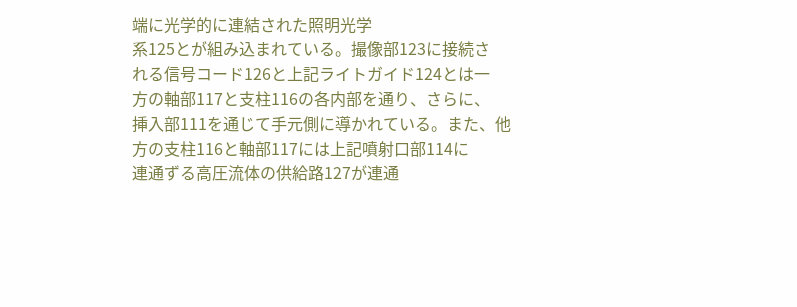端に光学的に連結された照明光学
系125とが組み込まれている。撮像部123に接続さ
れる信号コード126と上記ライトガイド124とは一
方の軸部117と支柱116の各内部を通り、さらに、
挿入部111を通じて手元側に導かれている。また、他
方の支柱116と軸部117には上記噴射口部114に
連通ずる高圧流体の供給路127が連通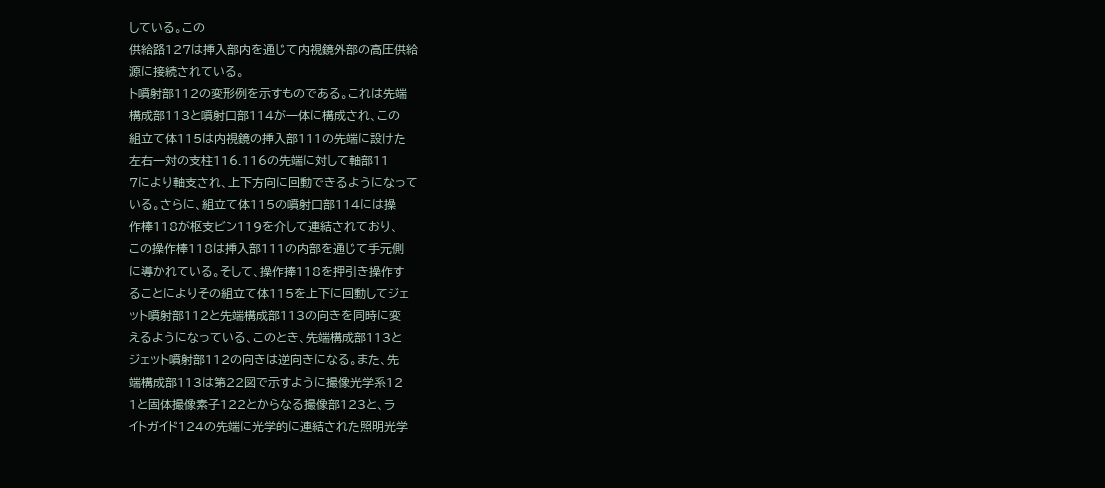している。この
供給路127は挿入部内を通じて内視鏡外部の高圧供給
源に接続されている。
ト噴射部112の変形例を示すものである。これは先端
構成部113と噴射口部114が一体に構成され、この
組立て体115は内視鏡の挿入部111の先端に設けた
左右一対の支柱116.116の先端に対して軸部11
7により軸支され、上下方向に回動できるようになって
いる。さらに、組立て体115の噴射口部114には操
作棒118が枢支ビン119を介して連結されており、
この操作棒118は挿入部111の内部を通じて手元側
に導かれている。そして、操作捧118を押引き操作す
ることによりその組立て体115を上下に回動してジェ
ット噴射部112と先端構成部113の向きを同時に変
えるようになっている、このとき、先端構成部113と
ジェット噴射部112の向きは逆向きになる。また、先
端構成部113は第22図で示すように撮像光学系12
1と固体撮像素子122とからなる撮像部123と、ラ
イトガイド124の先端に光学的に連結された照明光学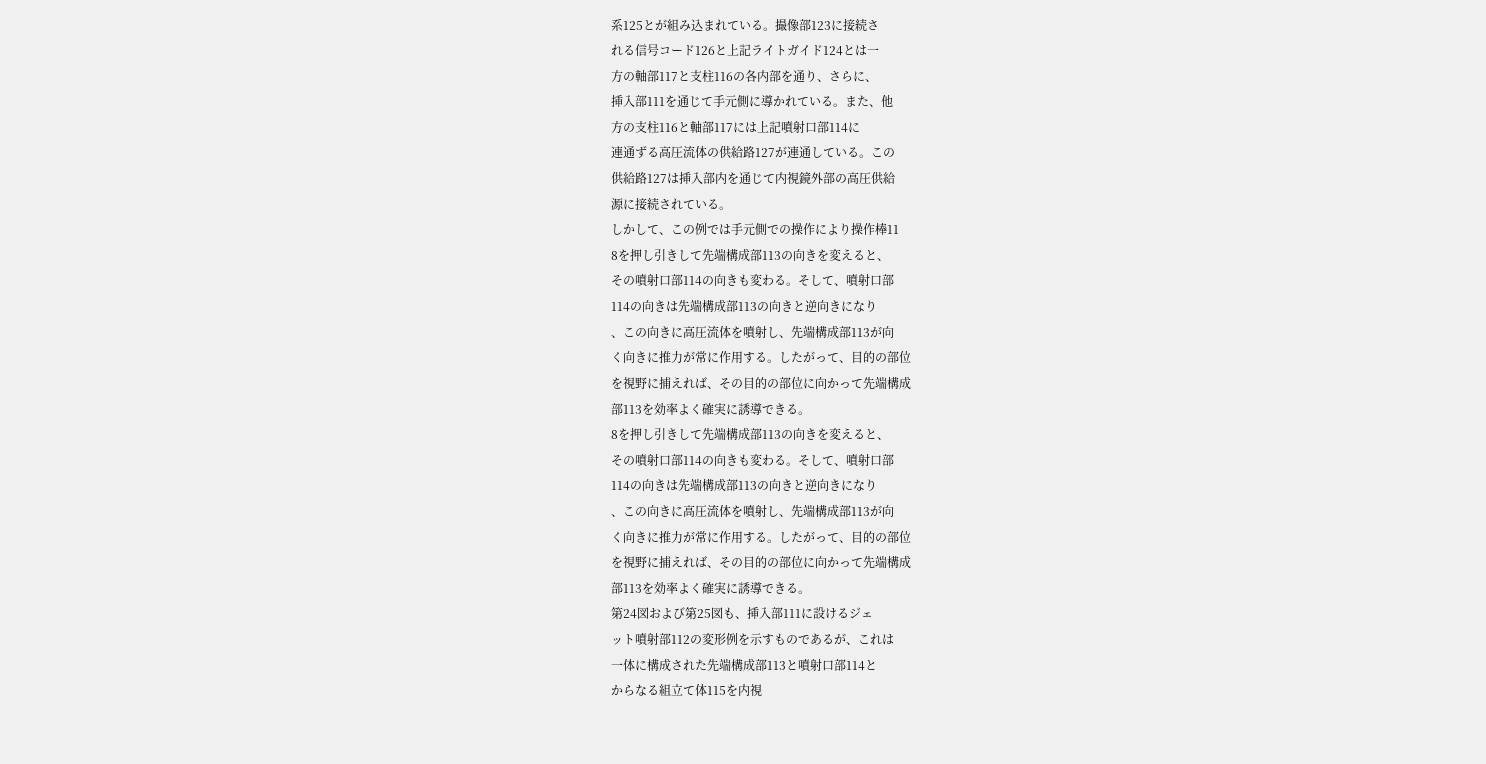系125とが組み込まれている。撮像部123に接続さ
れる信号コード126と上記ライトガイド124とは一
方の軸部117と支柱116の各内部を通り、さらに、
挿入部111を通じて手元側に導かれている。また、他
方の支柱116と軸部117には上記噴射口部114に
連通ずる高圧流体の供給路127が連通している。この
供給路127は挿入部内を通じて内視鏡外部の高圧供給
源に接続されている。
しかして、この例では手元側での操作により操作棒11
8を押し引きして先端構成部113の向きを変えると、
その噴射口部114の向きも変わる。そして、噴射口部
114の向きは先端構成部113の向きと逆向きになり
、この向きに高圧流体を噴射し、先端構成部113が向
く向きに推力が常に作用する。したがって、目的の部位
を視野に捕えれば、その目的の部位に向かって先端構成
部113を効率よく確実に誘導できる。
8を押し引きして先端構成部113の向きを変えると、
その噴射口部114の向きも変わる。そして、噴射口部
114の向きは先端構成部113の向きと逆向きになり
、この向きに高圧流体を噴射し、先端構成部113が向
く向きに推力が常に作用する。したがって、目的の部位
を視野に捕えれば、その目的の部位に向かって先端構成
部113を効率よく確実に誘導できる。
第24図および第25図も、挿入部111に設けるジェ
ット噴射部112の変形例を示すものであるが、これは
一体に構成された先端構成部113と噴射口部114と
からなる組立て体115を内視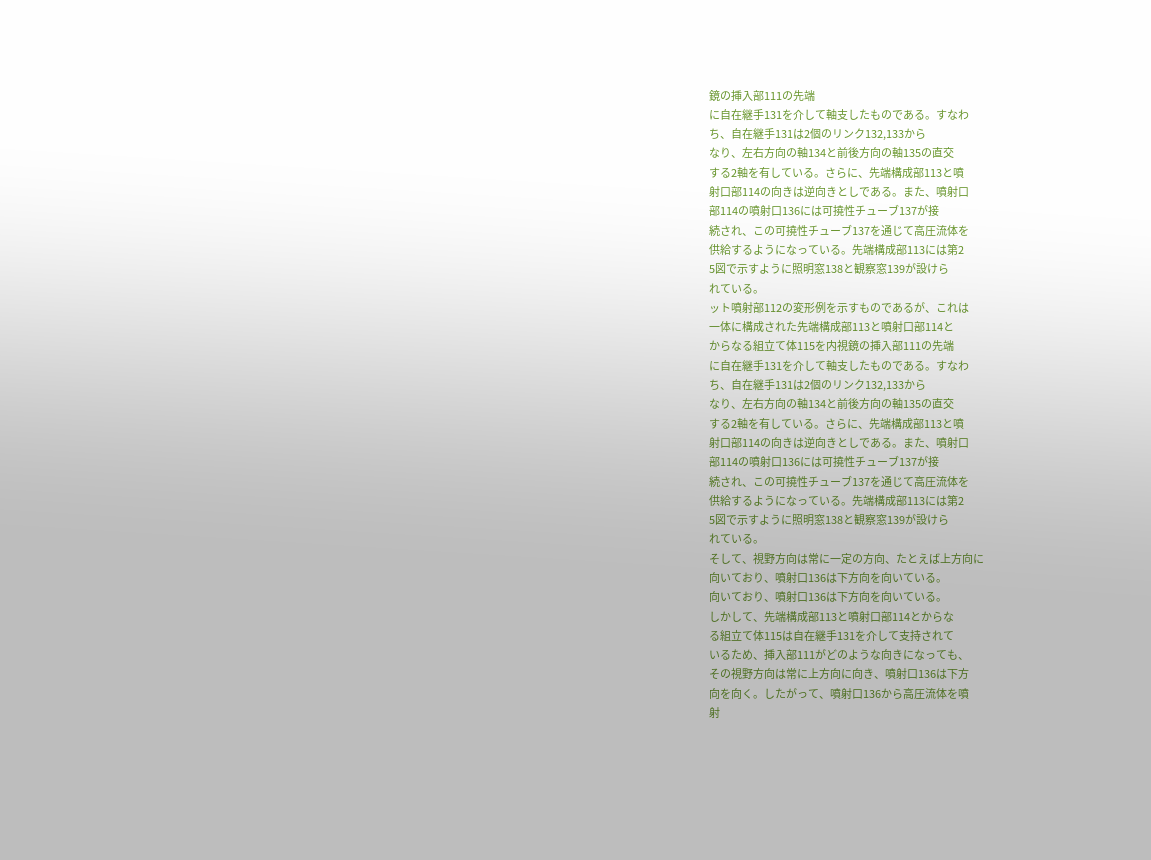鏡の挿入部111の先端
に自在継手131を介して軸支したものである。すなわ
ち、自在継手131は2個のリンク132,133から
なり、左右方向の軸134と前後方向の軸135の直交
する2軸を有している。さらに、先端構成部113と噴
射口部114の向きは逆向きとしである。また、噴射口
部114の噴射口136には可撓性チューブ137が接
続され、この可撓性チューブ137を通じて高圧流体を
供給するようになっている。先端構成部113には第2
5図で示すように照明窓138と観察窓139が設けら
れている。
ット噴射部112の変形例を示すものであるが、これは
一体に構成された先端構成部113と噴射口部114と
からなる組立て体115を内視鏡の挿入部111の先端
に自在継手131を介して軸支したものである。すなわ
ち、自在継手131は2個のリンク132,133から
なり、左右方向の軸134と前後方向の軸135の直交
する2軸を有している。さらに、先端構成部113と噴
射口部114の向きは逆向きとしである。また、噴射口
部114の噴射口136には可撓性チューブ137が接
続され、この可撓性チューブ137を通じて高圧流体を
供給するようになっている。先端構成部113には第2
5図で示すように照明窓138と観察窓139が設けら
れている。
そして、視野方向は常に一定の方向、たとえば上方向に
向いており、噴射口136は下方向を向いている。
向いており、噴射口136は下方向を向いている。
しかして、先端構成部113と噴射口部114とからな
る組立て体115は自在継手131を介して支持されて
いるため、挿入部111がどのような向きになっても、
その視野方向は常に上方向に向き、噴射口136は下方
向を向く。したがって、噴射口136から高圧流体を噴
射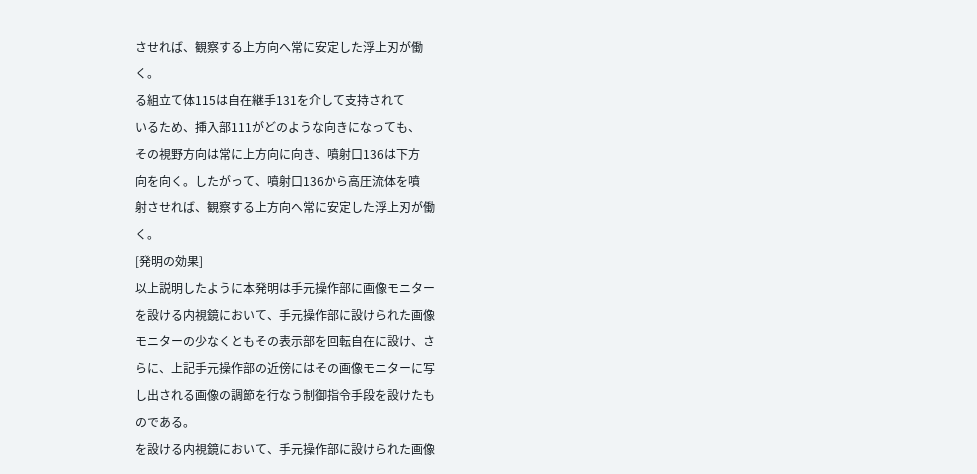させれば、観察する上方向へ常に安定した浮上刃が働
く。
る組立て体115は自在継手131を介して支持されて
いるため、挿入部111がどのような向きになっても、
その視野方向は常に上方向に向き、噴射口136は下方
向を向く。したがって、噴射口136から高圧流体を噴
射させれば、観察する上方向へ常に安定した浮上刃が働
く。
[発明の効果]
以上説明したように本発明は手元操作部に画像モニター
を設ける内視鏡において、手元操作部に設けられた画像
モニターの少なくともその表示部を回転自在に設け、さ
らに、上記手元操作部の近傍にはその画像モニターに写
し出される画像の調節を行なう制御指令手段を設けたも
のである。
を設ける内視鏡において、手元操作部に設けられた画像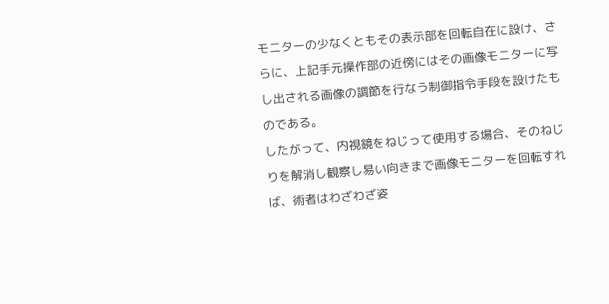モニターの少なくともその表示部を回転自在に設け、さ
らに、上記手元操作部の近傍にはその画像モニターに写
し出される画像の調節を行なう制御指令手段を設けたも
のである。
したがって、内視鏡をねじって使用する場合、そのねじ
りを解消し観察し易い向きまで画像モニターを回転すれ
ば、術者はわざわざ姿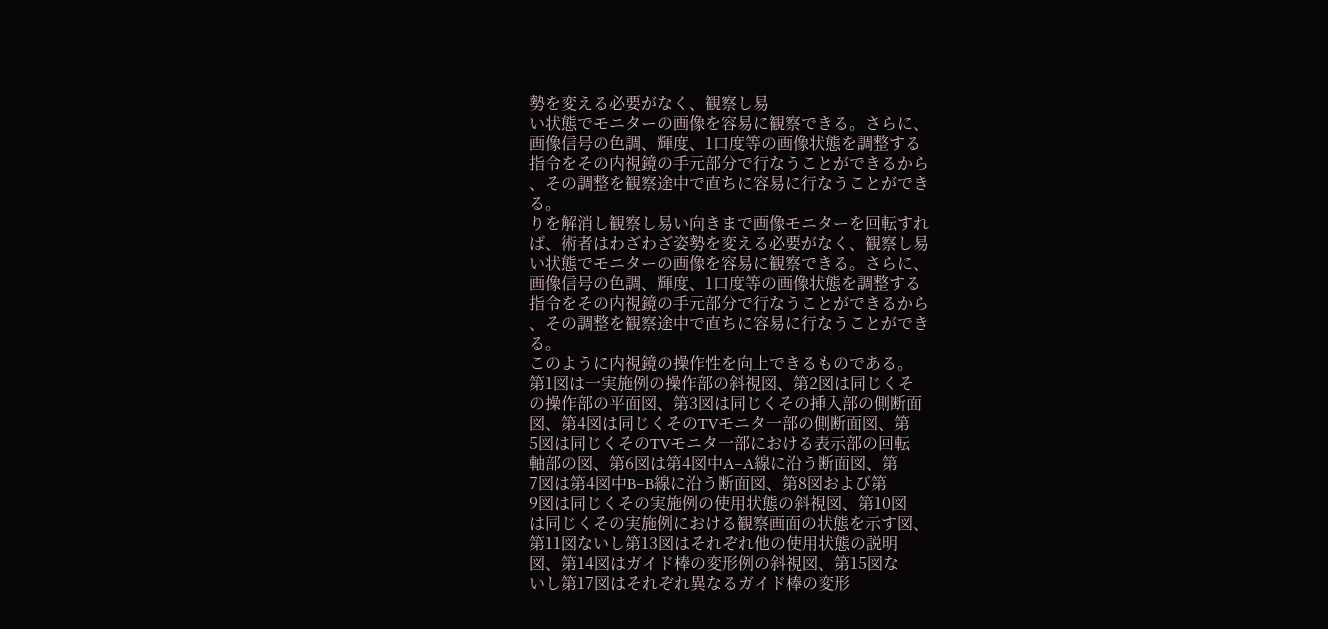勢を変える必要がなく、観察し易
い状態でモニターの画像を容易に観察できる。さらに、
画像信号の色調、輝度、1口度等の画像状態を調整する
指令をその内視鏡の手元部分で行なうことができるから
、その調整を観察途中で直ちに容易に行なうことができ
る。
りを解消し観察し易い向きまで画像モニターを回転すれ
ば、術者はわざわざ姿勢を変える必要がなく、観察し易
い状態でモニターの画像を容易に観察できる。さらに、
画像信号の色調、輝度、1口度等の画像状態を調整する
指令をその内視鏡の手元部分で行なうことができるから
、その調整を観察途中で直ちに容易に行なうことができ
る。
このように内視鏡の操作性を向上できるものである。
第1図は一実施例の操作部の斜視図、第2図は同じくそ
の操作部の平面図、第3図は同じくその挿入部の側断面
図、第4図は同じくそのTVモニタ一部の側断面図、第
5図は同じくそのTVモニタ一部における表示部の回転
軸部の図、第6図は第4図中A−A線に沿う断面図、第
7図は第4図中B−B線に沿う断面図、第8図および第
9図は同じくその実施例の使用状態の斜視図、第10図
は同じくその実施例における観察画面の状態を示す図、
第11図ないし第13図はそれぞれ他の使用状態の説明
図、第14図はガイド棒の変形例の斜視図、第15図な
いし第17図はそれぞれ異なるガイド棒の変形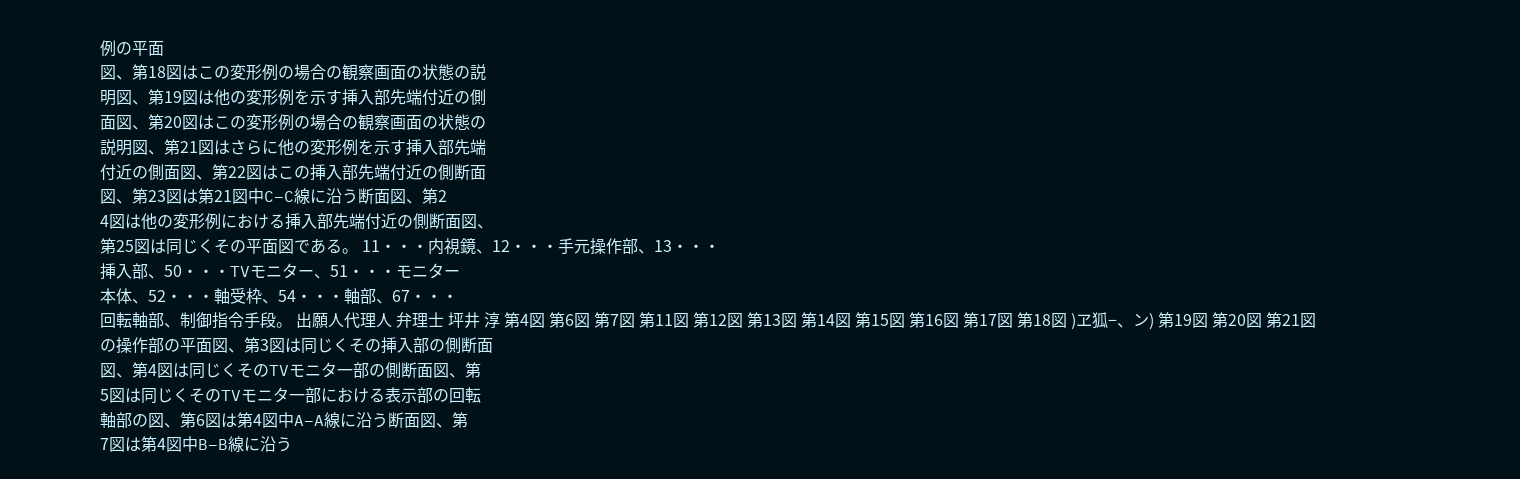例の平面
図、第18図はこの変形例の場合の観察画面の状態の説
明図、第19図は他の変形例を示す挿入部先端付近の側
面図、第20図はこの変形例の場合の観察画面の状態の
説明図、第21図はさらに他の変形例を示す挿入部先端
付近の側面図、第22図はこの挿入部先端付近の側断面
図、第23図は第21図中C−C線に沿う断面図、第2
4図は他の変形例における挿入部先端付近の側断面図、
第25図は同じくその平面図である。 11・・・内視鏡、12・・・手元操作部、13・・・
挿入部、50・・・TVモニター、51・・・モニター
本体、52・・・軸受枠、54・・・軸部、67・・・
回転軸部、制御指令手段。 出願人代理人 弁理士 坪井 淳 第4図 第6図 第7図 第11図 第12図 第13図 第14図 第15図 第16図 第17図 第18図 )ヱ狐−、ン) 第19図 第20図 第21図
の操作部の平面図、第3図は同じくその挿入部の側断面
図、第4図は同じくそのTVモニタ一部の側断面図、第
5図は同じくそのTVモニタ一部における表示部の回転
軸部の図、第6図は第4図中A−A線に沿う断面図、第
7図は第4図中B−B線に沿う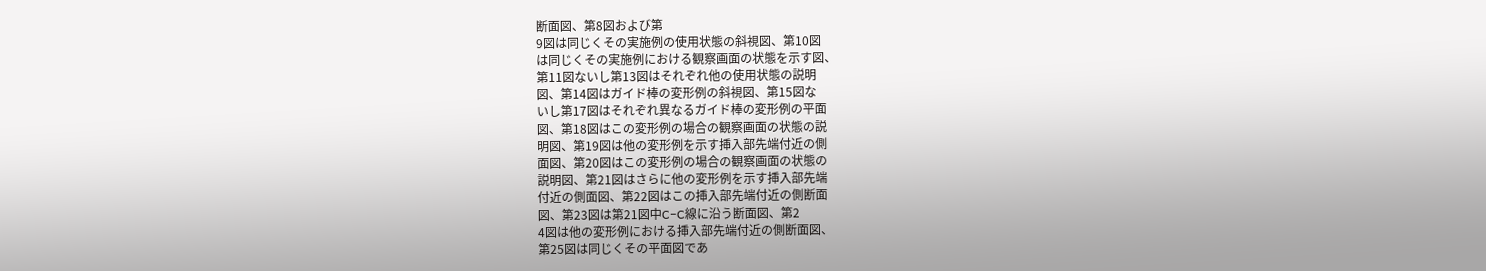断面図、第8図および第
9図は同じくその実施例の使用状態の斜視図、第10図
は同じくその実施例における観察画面の状態を示す図、
第11図ないし第13図はそれぞれ他の使用状態の説明
図、第14図はガイド棒の変形例の斜視図、第15図な
いし第17図はそれぞれ異なるガイド棒の変形例の平面
図、第18図はこの変形例の場合の観察画面の状態の説
明図、第19図は他の変形例を示す挿入部先端付近の側
面図、第20図はこの変形例の場合の観察画面の状態の
説明図、第21図はさらに他の変形例を示す挿入部先端
付近の側面図、第22図はこの挿入部先端付近の側断面
図、第23図は第21図中C−C線に沿う断面図、第2
4図は他の変形例における挿入部先端付近の側断面図、
第25図は同じくその平面図であ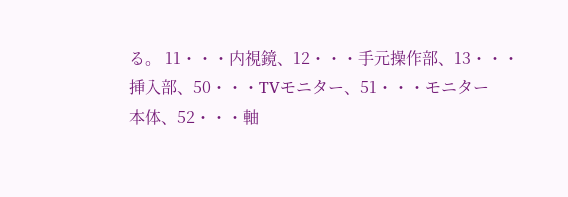る。 11・・・内視鏡、12・・・手元操作部、13・・・
挿入部、50・・・TVモニター、51・・・モニター
本体、52・・・軸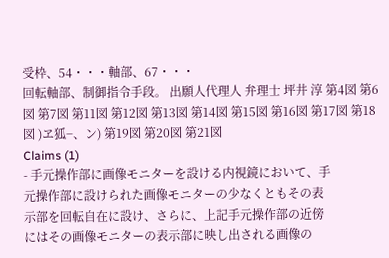受枠、54・・・軸部、67・・・
回転軸部、制御指令手段。 出願人代理人 弁理士 坪井 淳 第4図 第6図 第7図 第11図 第12図 第13図 第14図 第15図 第16図 第17図 第18図 )ヱ狐−、ン) 第19図 第20図 第21図
Claims (1)
- 手元操作部に画像モニターを設ける内視鏡において、手
元操作部に設けられた画像モニターの少なくともその表
示部を回転自在に設け、さらに、上記手元操作部の近傍
にはその画像モニターの表示部に映し出される画像の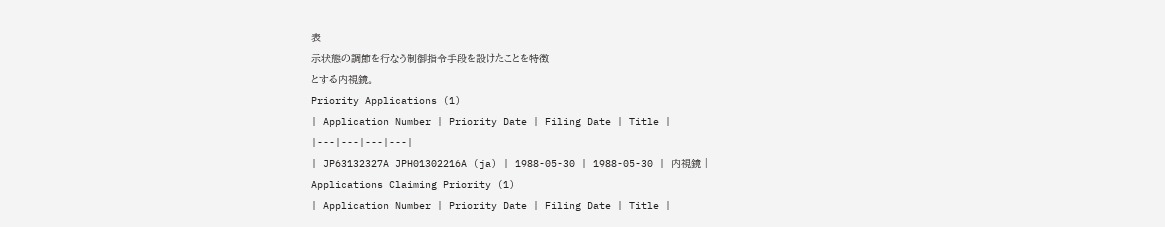表
示状態の調節を行なう制御指令手段を設けたことを特徴
とする内視鏡。
Priority Applications (1)
| Application Number | Priority Date | Filing Date | Title |
|---|---|---|---|
| JP63132327A JPH01302216A (ja) | 1988-05-30 | 1988-05-30 | 内視鏡 |
Applications Claiming Priority (1)
| Application Number | Priority Date | Filing Date | Title |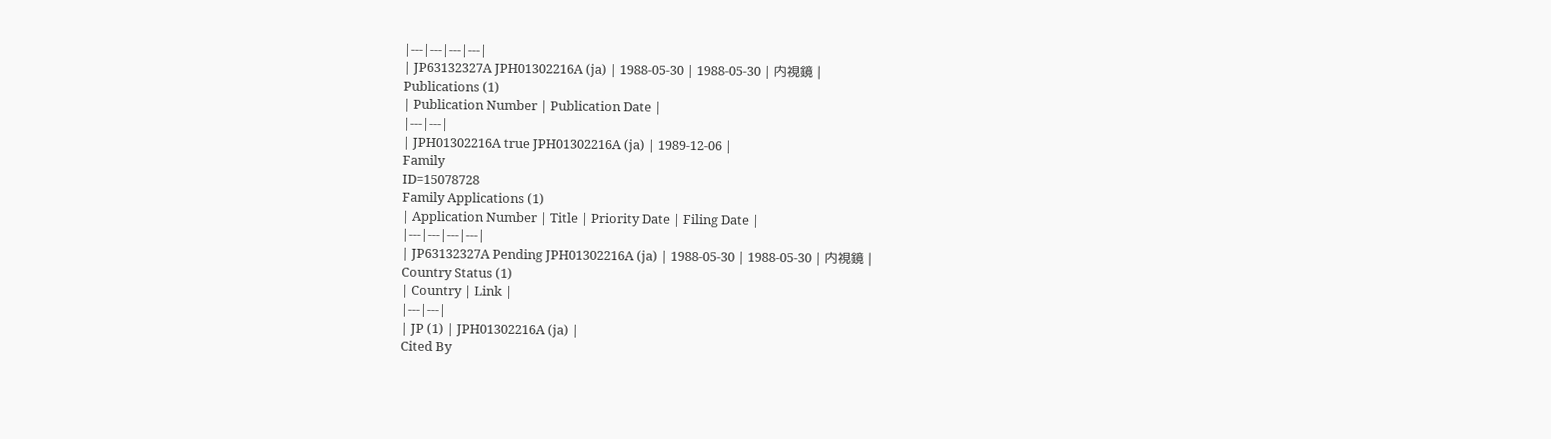|---|---|---|---|
| JP63132327A JPH01302216A (ja) | 1988-05-30 | 1988-05-30 | 内視鏡 |
Publications (1)
| Publication Number | Publication Date |
|---|---|
| JPH01302216A true JPH01302216A (ja) | 1989-12-06 |
Family
ID=15078728
Family Applications (1)
| Application Number | Title | Priority Date | Filing Date |
|---|---|---|---|
| JP63132327A Pending JPH01302216A (ja) | 1988-05-30 | 1988-05-30 | 内視鏡 |
Country Status (1)
| Country | Link |
|---|---|
| JP (1) | JPH01302216A (ja) |
Cited By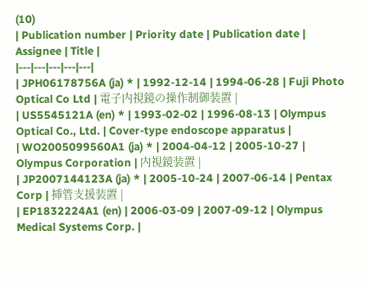(10)
| Publication number | Priority date | Publication date | Assignee | Title |
|---|---|---|---|---|
| JPH06178756A (ja) * | 1992-12-14 | 1994-06-28 | Fuji Photo Optical Co Ltd | 電子内視鏡の操作制御装置 |
| US5545121A (en) * | 1993-02-02 | 1996-08-13 | Olympus Optical Co., Ltd. | Cover-type endoscope apparatus |
| WO2005099560A1 (ja) * | 2004-04-12 | 2005-10-27 | Olympus Corporation | 内視鏡装置 |
| JP2007144123A (ja) * | 2005-10-24 | 2007-06-14 | Pentax Corp | 挿管支援装置 |
| EP1832224A1 (en) | 2006-03-09 | 2007-09-12 | Olympus Medical Systems Corp. |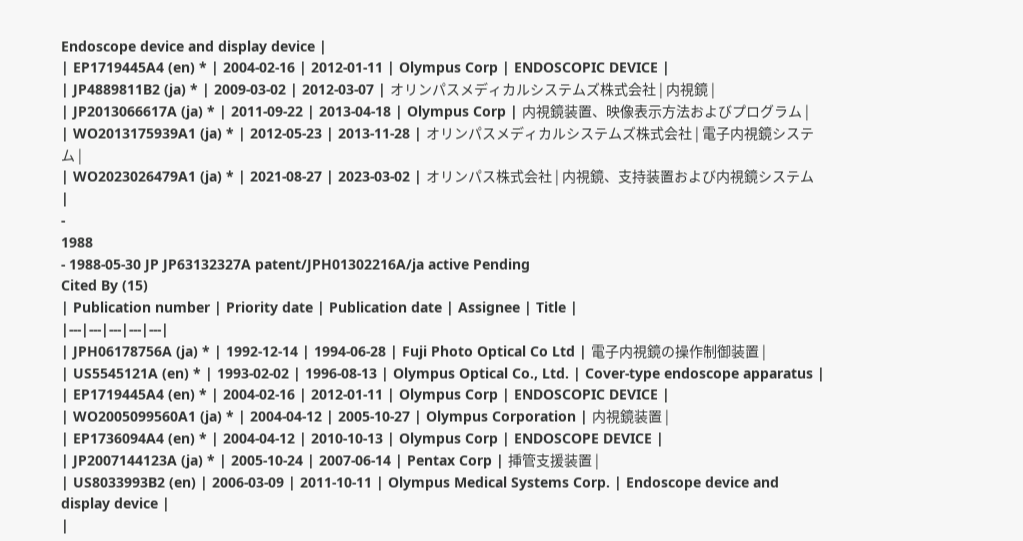Endoscope device and display device |
| EP1719445A4 (en) * | 2004-02-16 | 2012-01-11 | Olympus Corp | ENDOSCOPIC DEVICE |
| JP4889811B2 (ja) * | 2009-03-02 | 2012-03-07 | オリンパスメディカルシステムズ株式会社 | 内視鏡 |
| JP2013066617A (ja) * | 2011-09-22 | 2013-04-18 | Olympus Corp | 内視鏡装置、映像表示方法およびプログラム |
| WO2013175939A1 (ja) * | 2012-05-23 | 2013-11-28 | オリンパスメディカルシステムズ株式会社 | 電子内視鏡システム |
| WO2023026479A1 (ja) * | 2021-08-27 | 2023-03-02 | オリンパス株式会社 | 内視鏡、支持装置および内視鏡システム |
-
1988
- 1988-05-30 JP JP63132327A patent/JPH01302216A/ja active Pending
Cited By (15)
| Publication number | Priority date | Publication date | Assignee | Title |
|---|---|---|---|---|
| JPH06178756A (ja) * | 1992-12-14 | 1994-06-28 | Fuji Photo Optical Co Ltd | 電子内視鏡の操作制御装置 |
| US5545121A (en) * | 1993-02-02 | 1996-08-13 | Olympus Optical Co., Ltd. | Cover-type endoscope apparatus |
| EP1719445A4 (en) * | 2004-02-16 | 2012-01-11 | Olympus Corp | ENDOSCOPIC DEVICE |
| WO2005099560A1 (ja) * | 2004-04-12 | 2005-10-27 | Olympus Corporation | 内視鏡装置 |
| EP1736094A4 (en) * | 2004-04-12 | 2010-10-13 | Olympus Corp | ENDOSCOPE DEVICE |
| JP2007144123A (ja) * | 2005-10-24 | 2007-06-14 | Pentax Corp | 挿管支援装置 |
| US8033993B2 (en) | 2006-03-09 | 2011-10-11 | Olympus Medical Systems Corp. | Endoscope device and display device |
|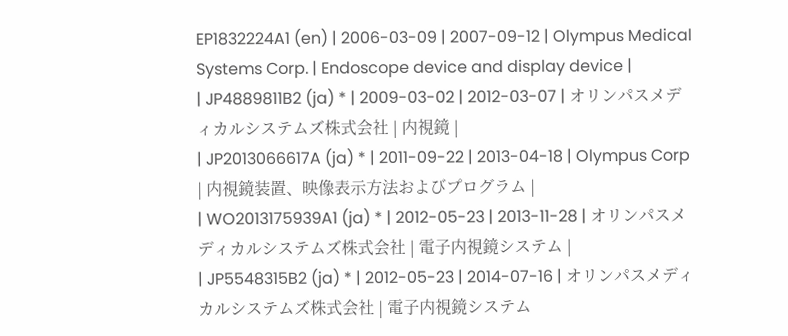EP1832224A1 (en) | 2006-03-09 | 2007-09-12 | Olympus Medical Systems Corp. | Endoscope device and display device |
| JP4889811B2 (ja) * | 2009-03-02 | 2012-03-07 | オリンパスメディカルシステムズ株式会社 | 内視鏡 |
| JP2013066617A (ja) * | 2011-09-22 | 2013-04-18 | Olympus Corp | 内視鏡装置、映像表示方法およびプログラム |
| WO2013175939A1 (ja) * | 2012-05-23 | 2013-11-28 | オリンパスメディカルシステムズ株式会社 | 電子内視鏡システム |
| JP5548315B2 (ja) * | 2012-05-23 | 2014-07-16 | オリンパスメディカルシステムズ株式会社 | 電子内視鏡システム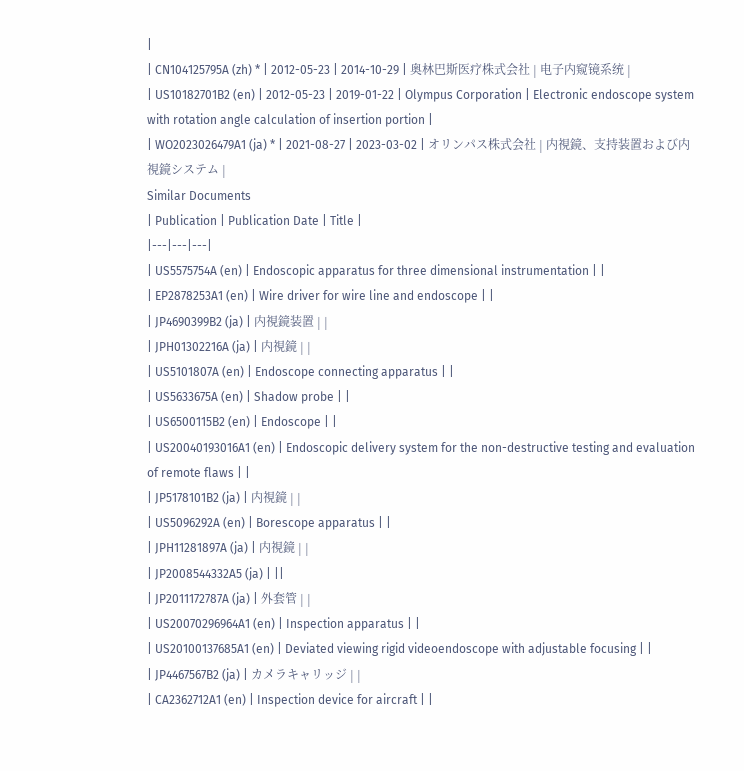|
| CN104125795A (zh) * | 2012-05-23 | 2014-10-29 | 奥林巴斯医疗株式会社 | 电子内窥镜系统 |
| US10182701B2 (en) | 2012-05-23 | 2019-01-22 | Olympus Corporation | Electronic endoscope system with rotation angle calculation of insertion portion |
| WO2023026479A1 (ja) * | 2021-08-27 | 2023-03-02 | オリンパス株式会社 | 内視鏡、支持装置および内視鏡システム |
Similar Documents
| Publication | Publication Date | Title |
|---|---|---|
| US5575754A (en) | Endoscopic apparatus for three dimensional instrumentation | |
| EP2878253A1 (en) | Wire driver for wire line and endoscope | |
| JP4690399B2 (ja) | 内視鏡装置 | |
| JPH01302216A (ja) | 内視鏡 | |
| US5101807A (en) | Endoscope connecting apparatus | |
| US5633675A (en) | Shadow probe | |
| US6500115B2 (en) | Endoscope | |
| US20040193016A1 (en) | Endoscopic delivery system for the non-destructive testing and evaluation of remote flaws | |
| JP5178101B2 (ja) | 内視鏡 | |
| US5096292A (en) | Borescope apparatus | |
| JPH11281897A (ja) | 内視鏡 | |
| JP2008544332A5 (ja) | ||
| JP2011172787A (ja) | 外套管 | |
| US20070296964A1 (en) | Inspection apparatus | |
| US20100137685A1 (en) | Deviated viewing rigid videoendoscope with adjustable focusing | |
| JP4467567B2 (ja) | カメラキャリッジ | |
| CA2362712A1 (en) | Inspection device for aircraft | |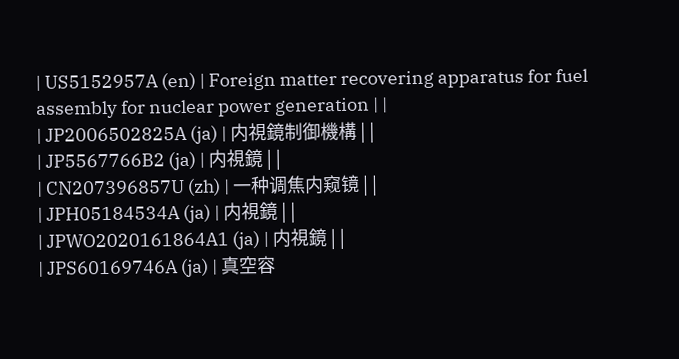| US5152957A (en) | Foreign matter recovering apparatus for fuel assembly for nuclear power generation | |
| JP2006502825A (ja) | 内視鏡制御機構 | |
| JP5567766B2 (ja) | 内視鏡 | |
| CN207396857U (zh) | 一种调焦内窥镜 | |
| JPH05184534A (ja) | 内視鏡 | |
| JPWO2020161864A1 (ja) | 内視鏡 | |
| JPS60169746A (ja) | 真空容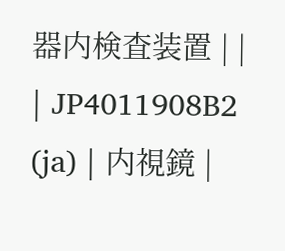器内検査装置 | |
| JP4011908B2 (ja) | 内視鏡 |